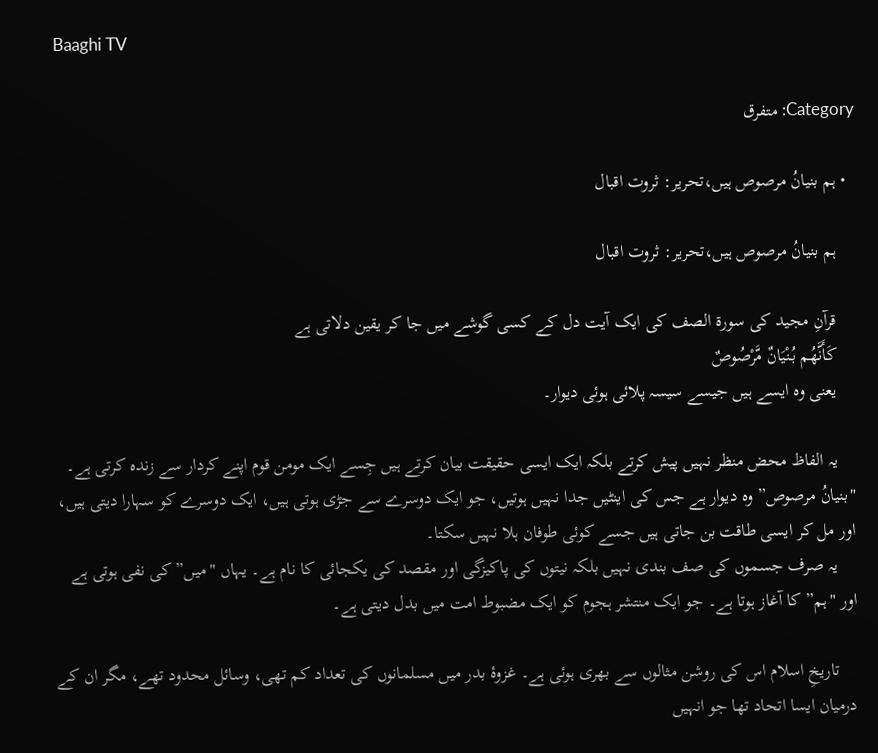Baaghi TV

Category: متفرق

  • ہم بنیانُ مرصوص ہیں،تحریر: ثروت اقبال

    ہم بنیانُ مرصوص ہیں،تحریر: ثروت اقبال

    قرآنِ مجید کی سورۃ الصف کی ایک آیت دل کے کسی گوشے میں جا کر یقین دلاتی ہے
    كَأَنَّهُم بُنْيَانٌ مَّرْصُوصٌ
    یعنی وہ ایسے ہیں جیسے سیسہ پلائی ہوئی دیوار۔

    یہ الفاظ محض منظر نہیں پیش کرتے بلکہ ایک ایسی حقیقت بیان کرتے ہیں جِسے ایک مومن قوم اپنے کردار سے زندہ کرتی ہے۔ "بنیانُ مرصوص” وہ دیوار ہے جس کی اینٹیں جدا نہیں ہوتیں، جو ایک دوسرے سے جڑی ہوتی ہیں، ایک دوسرے کو سہارا دیتی ہیں، اور مل کر ایسی طاقت بن جاتی ہیں جسے کوئی طوفان ہلا نہیں سکتا۔
    یہ صرف جسموں کی صف بندی نہیں بلکہ نیتوں کی پاکیزگی اور مقصد کی یکجائی کا نام ہے۔ یہاں "میں” کی نفی ہوتی ہے اور "ہم” کا آغاز ہوتا ہے۔ جو ایک منتشر ہجوم کو ایک مضبوط امت میں بدل دیتی ہے۔

    تاریخِ اسلام اس کی روشن مثالوں سے بھری ہوئی ہے۔ غزوۂ بدر میں مسلمانوں کی تعداد کم تھی، وسائل محدود تھے، مگر ان کے درمیان ایسا اتحاد تھا جو انہیں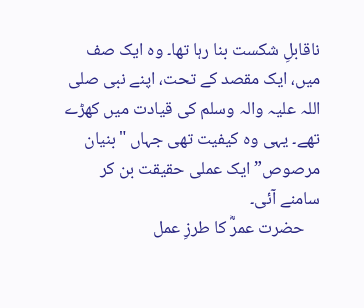ناقابلِ شکست بنا رہا تھا۔ وہ ایک صف میں، ایک مقصد کے تحت، اپنے نبی صلی اللہ علیہ والہ وسلم کی قیادت میں کھڑے تھے۔ یہی وہ کیفیت تھی جہاں "بنیان مرصوص” ایک عملی حقیقت بن کر سامنے آئی۔
    حضرت عمرؓ کا طرزِ عمل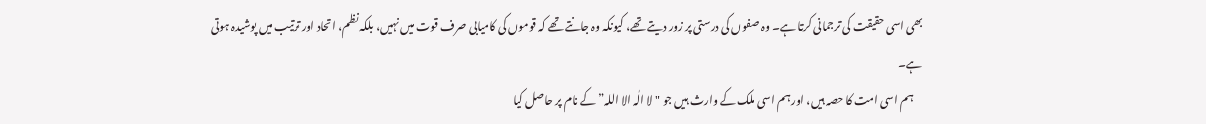بھی اسی حقیقت کی ترجمانی کرتا ہے۔ وہ صفوں کی درستی پر زور دیتے تھے، کیونکہ وہ جانتے تھے کہ قوموں کی کامیابی صرف قوت میں نہیں، بلکہ نظم، اتحاد اور ترتیب میں پوشیدہ ہوتی ہے۔
    ہم اسی امت کا حصہ ہیں، اور ہم اسی ملک کے وارث ہیں جو "لا الٰہ الا اللہ” کے نام پر حاصل کیا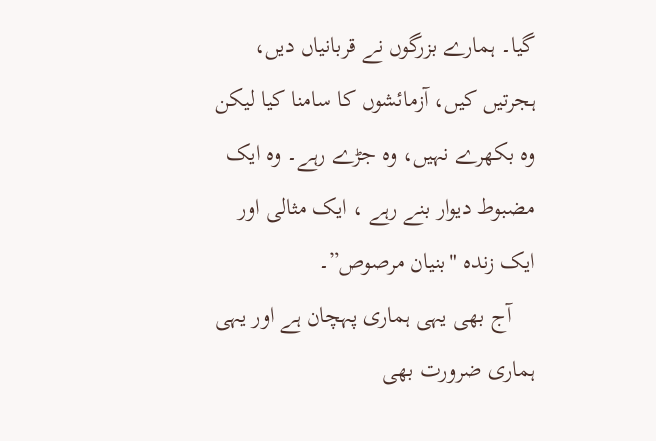گیا۔ ہمارے بزرگوں نے قربانیاں دیں، ہجرتیں کیں، آزمائشوں کا سامنا کیا لیکن وہ بکھرے نہیں، وہ جڑے رہے۔ وہ ایک مضبوط دیوار بنے رہے ، ایک مثالی اور ایک زندہ "بنیان مرصوص”۔
    آج بھی یہی ہماری پہچان ہے اور یہی ہماری ضرورت بھی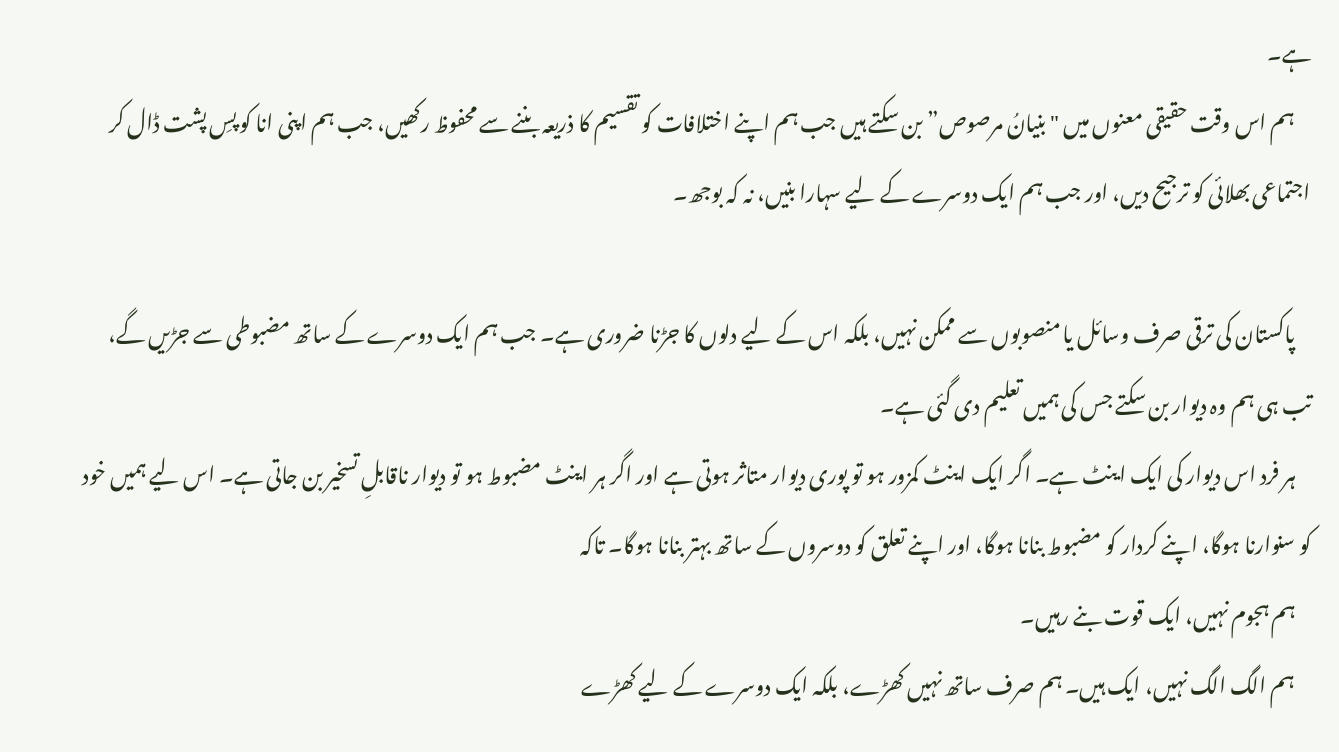ہے۔
    ہم اس وقت حقیقی معنوں میں "بنیانُ مرصوص” بن سکتے ہیں جب ہم اپنے اختلافات کو تقسیم کا ذریعہ بننے سے محفوظ رکھیں، جب ہم اپنی انا کو پسِ پشت ڈال کر اجتماعی بھلائی کو ترجیح دیں، اور جب ہم ایک دوسرے کے لیے سہارا بنیں، نہ کہ بوجھ۔

    پاکستان کی ترقی صرف وسائل یا منصوبوں سے ممکن نہیں، بلکہ اس کے لیے دلوں کا جڑنا ضروری ہے۔ جب ہم ایک دوسرے کے ساتھ مضبوطی سے جڑیں گے، تب ہی ہم وہ دیوار بن سکتے جس کی ہمیں تعلیم دی گئی ہے۔
    ہر فرد اس دیوار کی ایک اینٹ ہے۔ اگر ایک اینٹ کمزور ہو تو پوری دیوار متاثر ہوتی ہے اور اگر ہر اینٹ مضبوط ہو تو دیوار ناقابلِ تسخیر بن جاتی ہے۔ اس لیے ہمیں خود کو سنوارنا ہوگا، اپنے کردار کو مضبوط بنانا ہوگا، اور اپنے تعلق کو دوسروں کے ساتھ بہتر بنانا ہوگا۔ تاکہ
    ہم ہجوم نہیں، ایک قوت بنے رہیں۔
    ہم الگ الگ نہیں، ایک ہیں۔ ہم صرف ساتھ نہیں کھڑے، بلکہ ایک دوسرے کے لیے کھڑے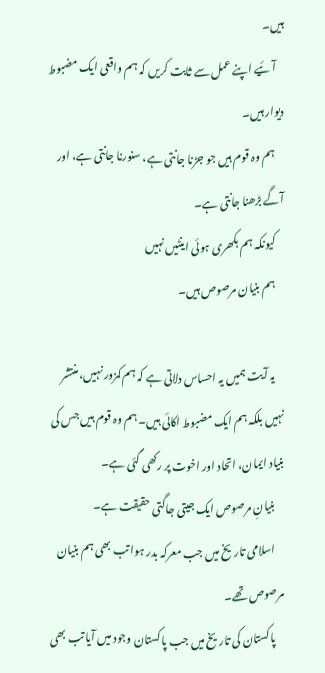ہیں۔
    آئیے اپنے عمل سے ثابت کریں کہ ہم واقعی ایک مضبوط دیوار ہیں۔
    ہم وہ قوم ہیں جو جڑنا جانتی ہے، سنورنا جانتی ہے، اور آگے بڑھنا جانتی ہے۔
    کیونکہ ہم بکھری ہوئی اینٹیں نہیں
    ہم بنیان مرصوص ہیں۔

    یہ آیت ہمیں یہ احساس دلاتی ہے کہ ہم کمزور نہیں، منتشر نہیں بلکہ ہم ایک مضبوط اکائی ہیں۔ ہم وہ قوم ہیں جس کی بنیاد ایمان، اتحاد اور اخوت پر رکھی گئی ہے۔
    بنیانِ مرصوص ایک جیتی جاگتی حقیقت ہے۔
    اسلامی تاریخ میں جب معرکہ بدر ہوا تب بھی ہم بنیان مرصوص تھے۔
    پاکستان کی تاریخ میں جب پاکستان وجود میں آیا تب بھی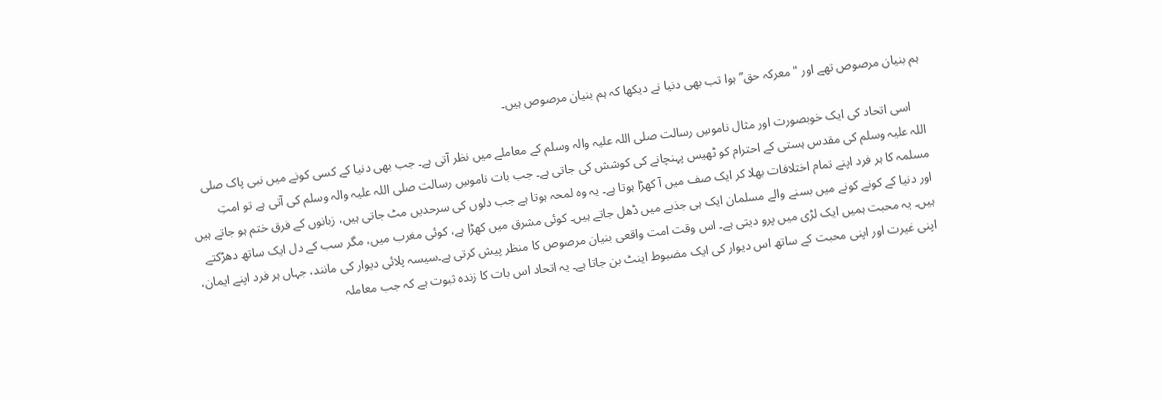ہم بنیان مرصوص تھے اور "معرکہ حق” ہوا تب بھی دنیا نے دیکھا کہ ہم بنیان مرصوص ہیں۔

    اسی اتحاد کی ایک خوبصورت اور مثال ناموسِ رسالت صلی اللہ علیہ والہ وسلم کے معاملے میں نظر آتی ہے۔ جب بھی دنیا کے کسی کونے میں نبی پاک صلی اللہ علیہ وسلم کی مقدس ہستی کے احترام کو ٹھیس پہنچانے کی کوشش کی جاتی ہے۔ جب بات ناموسِ رسالت صلی اللہ علیہ والہ وسلم کی آتی ہے تو امتِ مسلمہ کا ہر فرد اپنے تمام اختلافات بھلا کر ایک صف میں آ کھڑا ہوتا ہے۔ یہ وہ لمحہ ہوتا ہے جب دلوں کی سرحدیں مٹ جاتی ہیں، زبانوں کے فرق ختم ہو جاتے ہیں اور دنیا کے کونے کونے میں بسنے والے مسلمان ایک ہی جذبے میں ڈھل جاتے ہیں۔ کوئی مشرق میں کھڑا ہے، کوئی مغرب میں، مگر سب کے دل ایک ساتھ دھڑکتے ہیں۔ یہ محبت ہمیں ایک لڑی میں پرو دیتی ہے۔ اس وقت امت واقعی بنیان مرصوص کا منظر پیش کرتی ہے۔سیسہ پلائی دیوار کی مانند، جہاں ہر فرد اپنے ایمان، اپنی غیرت اور اپنی محبت کے ساتھ اس دیوار کی ایک مضبوط اینٹ بن جاتا ہے۔ یہ اتحاد اس بات کا زندہ ثبوت ہے کہ جب معاملہ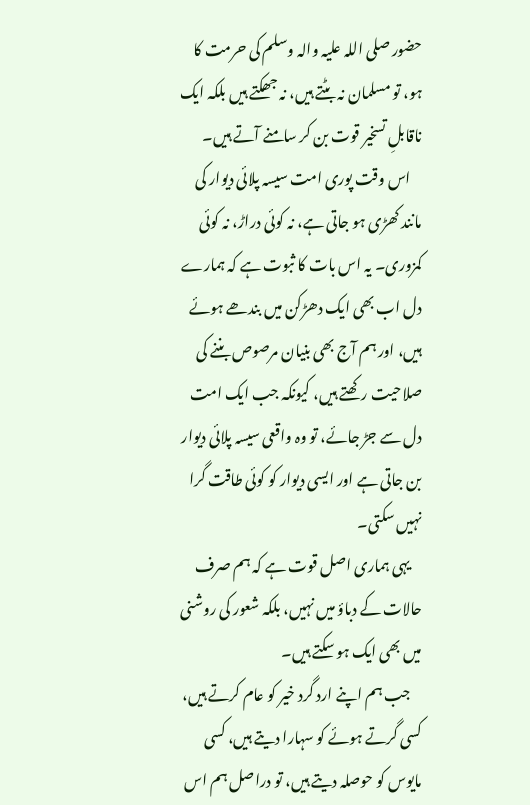حضور صلی اللہ علیہ والہ وسلم کی حرمت کا ہو، تو مسلمان نہ بٹتے ہیں، نہ جھکتے ہیں بلکہ ایک ناقابلِ تسخیر قوت بن کر سامنے آتے ہیں۔
    اس وقت پوری امت سیسہ پلائی دیوار کی مانند کھڑی ہو جاتی ہے، نہ کوئی دراڑ، نہ کوئی کمزوری۔ یہ اس بات کا ثبوت ہے کہ ہمارے دل اب بھی ایک دھڑکن میں بندھے ہوئے ہیں، اور ہم آج بھی بنیان مرصوص بننے کی صلاحیت رکھتے ہیں، کیونکہ جب ایک امت دل سے جڑ جائے، تو وہ واقعی سیسہ پلائی دیوار بن جاتی ہے اور ایسی دیوار کو کوئی طاقت گرا نہیں سکتی۔
    یہی ہماری اصل قوت ہے کہ ہم صرف حالات کے دباؤ میں نہیں، بلکہ شعور کی روشنی میں بھی ایک ہو سکتے ہیں۔
    جب ہم اپنے ارد گرد خیر کو عام کرتے ہیں، کسی گرتے ہوئے کو سہارا دیتے ہیں، کسی مایوس کو حوصلہ دیتے ہیں، تو دراصل ہم اس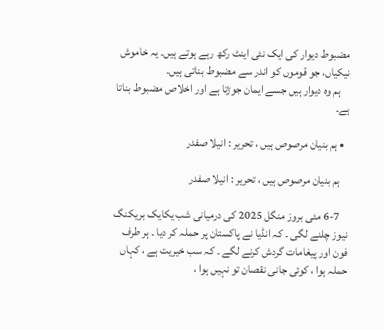مضبوط دیوار کی ایک نئی اینٹ رکھ رہے ہوتے ہیں۔ یہ خاموش نیکیاں، جو قوموں کو اندر سے مضبوط بناتی ہیں۔
    ہم وہ دیوار ہیں جسے ایمان جوڑتا ہے اور اخلاص مضبوط بناتا ہے۔

  • ہم بنیان مرصوص ہیں ، تحریر : انیلا صفدر

    ہم بنیان مرصوص ہیں ، تحریر : انیلا صفدر

    6-7 مئی بروز منگل 2025 کی درمیانی شب یکایک بریکنگ نیوز چلنے لگی ۔ کہ انڈیا نے پاکستان پر حملہ کر دیا ۔ ہر طرف فون اور پیغامات گردش کرنے لگے ۔ کہ سب خیریت ہے ، کہاں حملہ ہوا ، کوئی جانی نقصان تو نہیں ہوا ،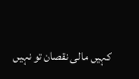کہیں مالی نقصان تو نہیں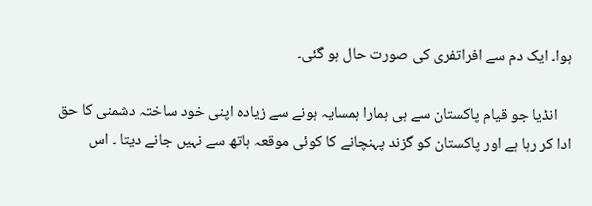ہوا۔ ایک دم سے افراتفری کی صورت حال ہو گئی۔

    انڈیا جو قیام پاکستان سے ہی ہمارا ہمسایہ ہونے سے زیادہ اپنی خود ساختہ دشمنی کا حق ادا کر رہا ہے اور پاکستان کو گزند پہنچانے کا کوئی موقعہ ہاتھ سے نہیں جانے دیتا ۔ اس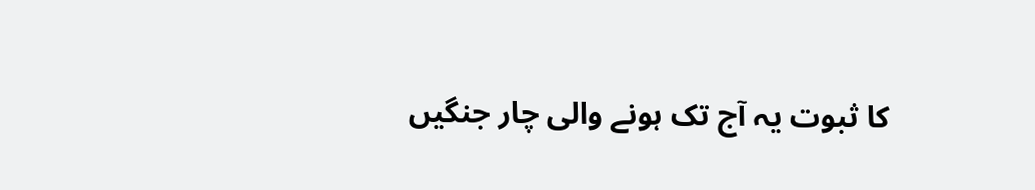کا ثبوت یہ آج تک ہونے والی چار جنگیں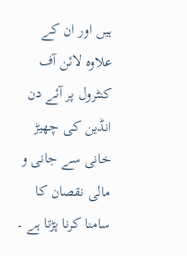ہیں اور ان کے علاوہ لائن آف کنٹرول پر آئے دن انڈین کی چھیڑ خانی سے جانی و مالی نقصان کا سامنا کرنا پڑتا ہے ۔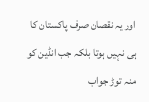اور یہ نقصان صرف پاکستان کا ہی نہیں ہوتا بلکہ جب انڈین کو منہ توڑ جواب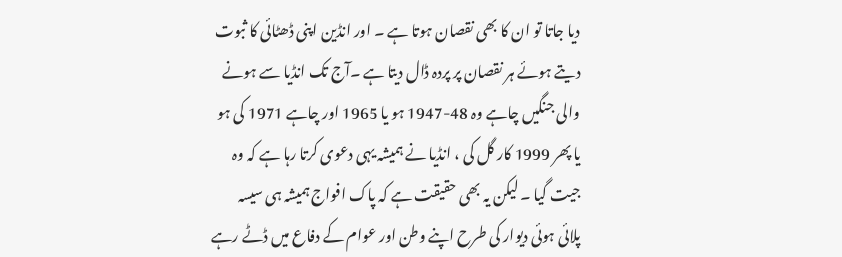دیا جاتا تو ان کا بھی نقصان ہوتا ہے ۔ اور انڈین اپنی ڈھٹائی کا ثبوت دیتے ہوئے ہر نقصان پر پردہ ڈال دیتا ہے ۔آج تک انڈیا سے ہونے والی جنگیں چاہے وہ 48-1947 ہو یا 1965 اور چاہے 1971 کی ہو یا پھر 1999 کار گل کی ، انڈیا نے ہمیشہ یہی دعوی کرتا رہا ہے کہ وہ جیت گیا ۔ لیکن یہ بھی حقیقت ہے کہ پاک افواج ہمیشہ ہی سیسہ پلائی ہوئی دیوار کی طرح اپنے وطن اور عوام کے دفاع میں ڈٹے رہے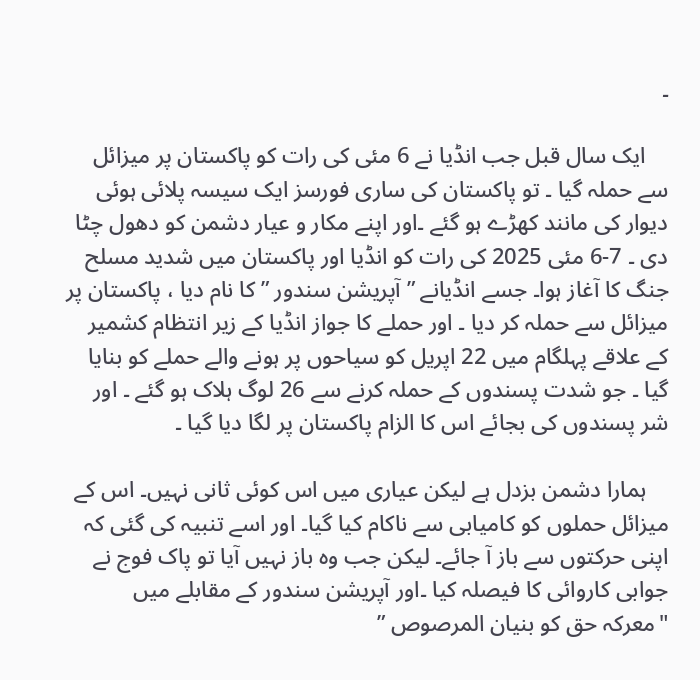۔

    ایک سال قبل جب انڈیا نے 6 مئی کی رات کو پاکستان پر میزائل سے حملہ گیا ۔ تو پاکستان کی ساری فورسز ایک سیسہ پلائی ہوئی دیوار کی مانند کھڑے ہو گئے ۔اور اپنے مکار و عیار دشمن کو دھول چٹا دی ۔ 7-6 مئی 2025 کی رات کو انڈیا اور پاکستان میں شدید مسلح جنگ کا آغاز ہوا۔ جسے انڈیانے ” آپریشن سندور ” کا نام دیا ، پاکستان پر میزائل سے حملہ کر دیا ۔ اور حملے کا جواز انڈیا کے زیر انتظام کشمیر کے علاقے پہلگام میں 22 اپریل کو سیاحوں پر ہونے والے حملے کو بنایا گیا ۔ جو شدت پسندوں کے حملہ کرنے سے 26 لوگ ہلاک ہو گئے ۔ اور شر پسندوں کی بجائے اس کا الزام پاکستان پر لگا دیا گیا ۔

    ہمارا دشمن بزدل ہے لیکن عیاری میں اس کوئی ثانی نہیں۔ اس کے میزائل حملوں کو کامیابی سے ناکام کیا گیا۔ اور اسے تنبیہ کی گئی کہ اپنی حرکتوں سے باز آ جائے۔ لیکن جب وہ باز نہیں آیا تو پاک فوج نے جوابی کاروائی کا فیصلہ کیا ۔اور آپریشن سندور کے مقابلے میں "معرکہ حق کو بنیان المرصوص ”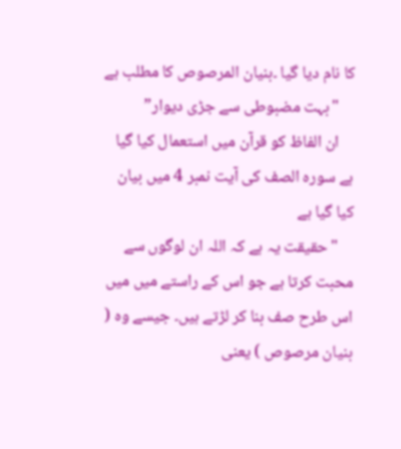کا نام دیا گیا ۔بنیان المرصوص کا مطلب ہے
    "بہت مضبوطی سے جڑی دیوار”
    ان الفاظ کو قرآن میں استعمال کیا گیا ہے سورہ الصف کی آیت نمبر 4 میں بیان کیا گیا ہے
    "حقیقت یہ ہے کہ اللہ ان لوگوں سے محبت کرتا ہے جو اس کے راستے میں میں اس طرح صف بنا کر لڑتے ہیں۔ جیسے وہ ( بنیان مرصوص ) یعنی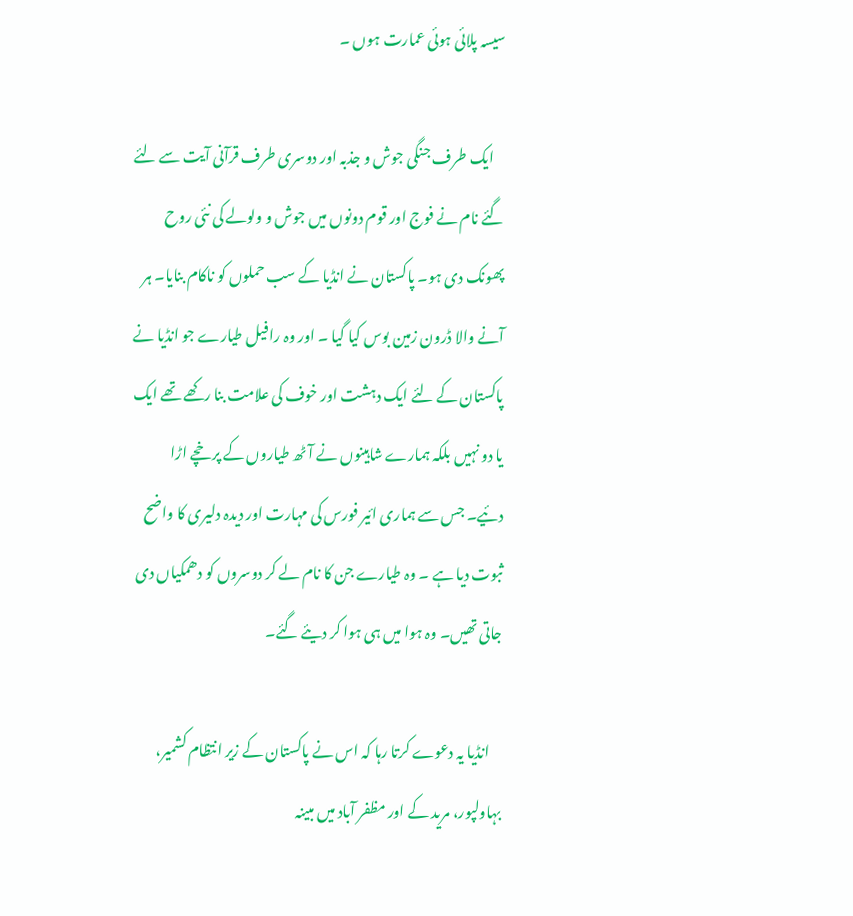سیسہ پلائی ہوئی عمارت ہوں ۔

    ایک طرف جنگی جوش و جذبہ اور دوسری طرف قرآنی آیت سے لئے گئے نام نے فوج اور قوم دونوں میں جوش و ولولے کی نئی روح پھونک دی ہو۔ پاکستان نے انڈیا کے سب حملوں کو ناکام بنایا۔ ہر آنے والا ڈرون زمین بوس کیا گیا ۔ اور وہ رافیل طیارے جو انڈیا نے پاکستان کے لئے ایک دہشت اور خوف کی علامت بنا رکھے تھے ایک یا دو نہیں بلکہ ہمارے شاہینوں نے آٹھ طیاروں کے پرخچے اڑا دئیے۔ جس سے ہماری ائیر فورس کی مہارت اور دیدہ دلیری کا واضح ثبوت دیا ہے ۔ وہ طیارے جن کا نام لے کر دوسروں کو دھمکیاں دی جاتی تھیں۔ وہ ہوا میں ہی ہوا کر دیئے گئے۔

    انڈیا یہ دعوے کرتا رہا کہ اس نے پاکستان کے زیر انتظام کشمیر، بہاولپور، مرید کے اور مظفر آباد میں مبینہ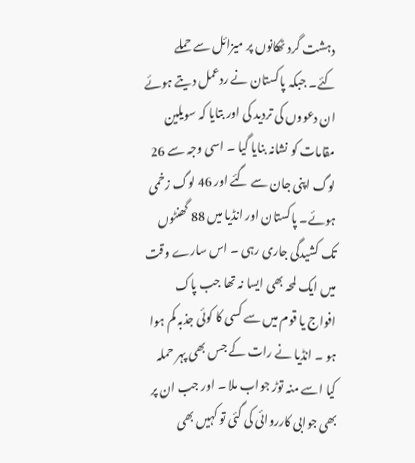دہشت گرد ٹھکانوں پر میزائل سے حملے کئے۔ جبکہ پاکستان نے ردعمل دیتے ہوئے ان دعووں کی تردید کی اور بتایا کہ سویلین مقامات کو نشانہ بنایا گیا ۔ اسی وجہ سے 26 لوگ اپنی جان سے گئے اور 46 لوگ زخمی ہوئے۔ پاکستان اور انڈیا میں 88 گھنٹوں تک کشیدگی جاری رہی ۔ اس سارے وقت میں ایک لمحہ بھی ایسا نہ تھا جب پاک افواج یا قوم میں سے کسی کا کوئی جذبہ کم ہوا ہو ۔ انڈیا نے رات کے جس بھی پہر حملہ کیا اسے منہ توڑ جواب ملا ۔ اور جب ان پر بھی جوابی کارروائی کی گئی تو کہیں بھی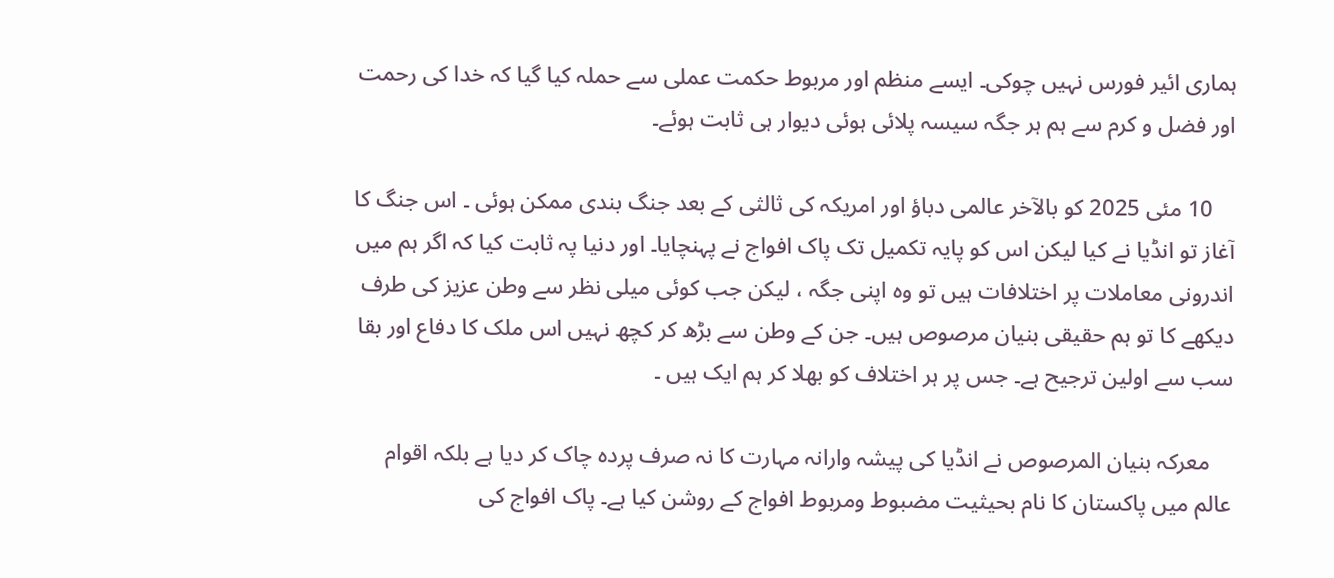ہماری ائیر فورس نہیں چوکی۔ ایسے منظم اور مربوط حکمت عملی سے حملہ کیا گیا کہ خدا کی رحمت اور فضل و کرم سے ہم ہر جگہ سیسہ پلائی ہوئی دیوار ہی ثابت ہوئے۔

    10 مئی 2025 کو بالآخر عالمی دباؤ اور امریکہ کی ثالثی کے بعد جنگ بندی ممکن ہوئی ۔ اس جنگ کا آغاز تو انڈیا نے کیا لیکن اس کو پایہ تکمیل تک پاک افواج نے پہنچایا۔ اور دنیا پہ ثابت کیا کہ اگر ہم میں اندرونی معاملات پر اختلافات ہیں تو وہ اپنی جگہ ، لیکن جب کوئی میلی نظر سے وطن عزیز کی طرف دیکھے کا تو ہم حقیقی بنیان مرصوص ہیں۔ جن کے وطن سے بڑھ کر کچھ نہیں اس ملک کا دفاع اور بقا سب سے اولین ترجیح ہے۔ جس پر ہر اختلاف کو بھلا کر ہم ایک ہیں ۔

    معرکہ بنیان المرصوص نے انڈیا کی پیشہ وارانہ مہارت کا نہ صرف پردہ چاک کر دیا ہے بلکہ اقوام عالم میں پاکستان کا نام بحیثیت مضبوط ومربوط افواج کے روشن کیا ہے۔ پاک افواج کی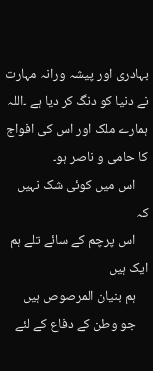بہادری اور پیشہ ورانہ مہارت نے دنیا کو دنگ کر دیا ہے ۔اللہ ہمارے ملک اور اس کی افواج کا حامی و ناصر ہو۔
    اس میں کوئی شک نہیں کہ
    اس پرچم کے سائے تلے ہم ایک ہیں
    ہم بنیان المرصوص ہیں
    جو وطن کے دفاع کے لئے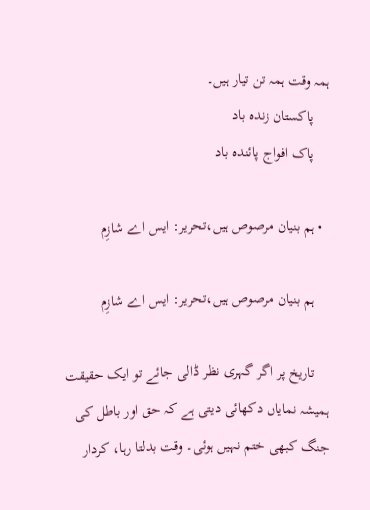ہمہ وقت ہمہ تن تیار ہیں۔
    پاکستان زندہ باد
    پاک افواج پائندہ باد

  • ہم بنیان مرصوص ہیں،تحریر: ایس اے شازِم

    ہم بنیان مرصوص ہیں،تحریر: ایس اے شازِم

    تاریخ پر اگر گہری نظر ڈالی جائے تو ایک حقیقت ہمیشہ نمایاں دکھائی دیتی ہے کہ حق اور باطل کی جنگ کبھی ختم نہیں ہوئی۔ وقت بدلتا رہا، کردار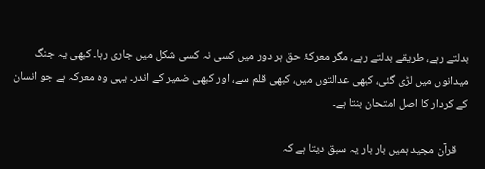بدلتے رہے، طریقے بدلتے رہے، مگر معرکۂ حق ہر دور میں کسی نہ کسی شکل میں جاری رہا۔ کبھی یہ جنگ میدانوں میں لڑی گئی، کبھی عدالتوں میں، کبھی قلم سے، اور کبھی ضمیر کے اندر۔ یہی وہ معرکہ ہے جو انسان کے کردار کا اصل امتحان بنتا ہے۔

    قرآن مجید ہمیں بار بار یہ سبق دیتا ہے کہ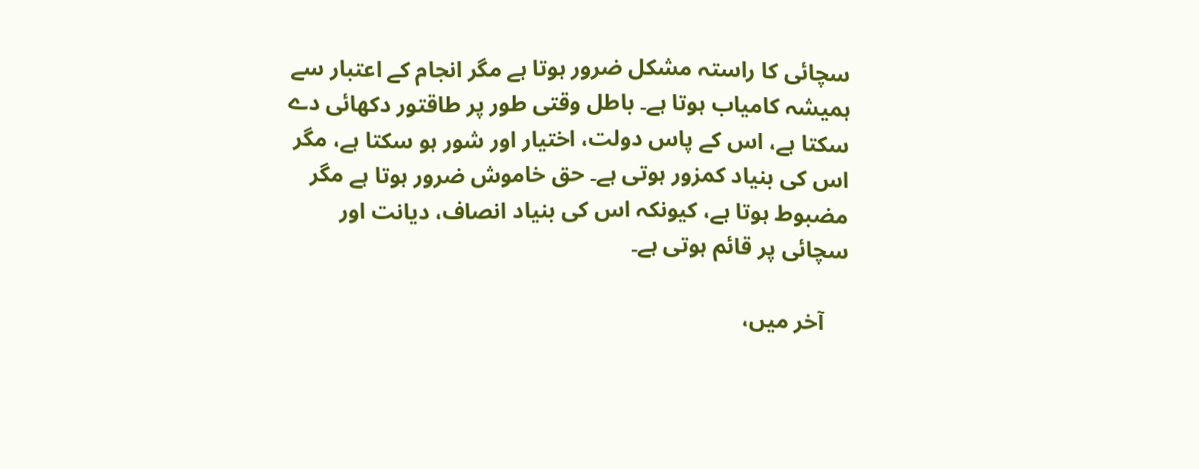سچائی کا راستہ مشکل ضرور ہوتا ہے مگر انجام کے اعتبار سے ہمیشہ کامیاب ہوتا ہے۔ باطل وقتی طور پر طاقتور دکھائی دے سکتا ہے، اس کے پاس دولت، اختیار اور شور ہو سکتا ہے، مگر اس کی بنیاد کمزور ہوتی ہے۔ حق خاموش ضرور ہوتا ہے مگر مضبوط ہوتا ہے، کیونکہ اس کی بنیاد انصاف، دیانت اور سچائی پر قائم ہوتی ہے۔

    آخر میں،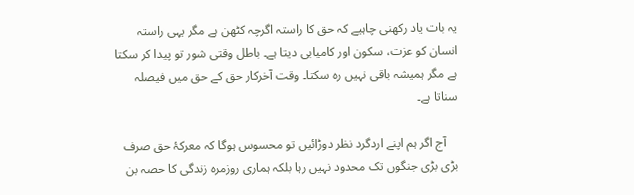یہ بات یاد رکھنی چاہیے کہ حق کا راستہ اگرچہ کٹھن ہے مگر یہی راستہ انسان کو عزت، سکون اور کامیابی دیتا ہے۔ باطل وقتی شور تو پیدا کر سکتا ہے مگر ہمیشہ باقی نہیں رہ سکتا۔ وقت آخرکار حق کے حق میں فیصلہ سناتا ہے۔

    آج اگر ہم اپنے اردگرد نظر دوڑائیں تو محسوس ہوگا کہ معرکۂ حق صرف بڑی بڑی جنگوں تک محدود نہیں رہا بلکہ ہماری روزمرہ زندگی کا حصہ بن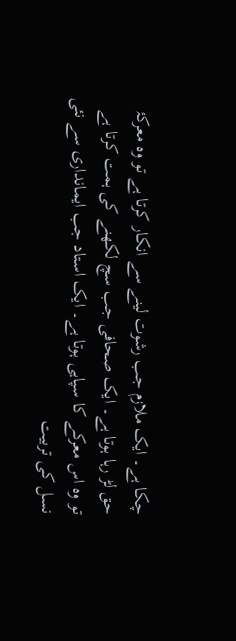چکا ہے۔ ایک ملازم جب رشوت لینے سے انکار کرتا ہے تو وہ معرکۂ حق لڑ رہا ہوتا ہے۔ ایک صحافی جب سچ لکھنے کی ہمت کرتا ہے تو وہ اس معرکے کا سپاہی ہوتا ہے۔ ایک استاد جب ایمانداری سے نئی نسل کی تربیت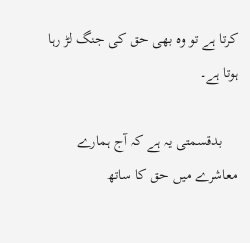کرتا ہے تو وہ بھی حق کی جنگ لڑ رہا ہوتا ہے۔

    بدقسمتی یہ ہے کہ آج ہمارے معاشرے میں حق کا ساتھ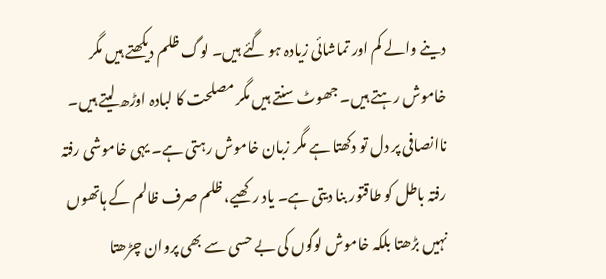دینے والے کم اور تماشائی زیادہ ہو گئے ہیں۔ لوگ ظلم دیکھتے ہیں مگر خاموش رہتے ہیں۔ جھوٹ سنتے ہیں مگر مصلحت کا لبادہ اوڑھ لیتے ہیں۔ ناانصافی پر دل تو دکھتا ہے مگر زبان خاموش رہتی ہے۔ یہی خاموشی رفتہ رفتہ باطل کو طاقتور بنا دیتی ہے۔ یاد رکھیے، ظلم صرف ظالم کے ہاتھوں نہیں بڑھتا بلکہ خاموش لوگوں کی بے حسی سے بھی پروان چڑھتا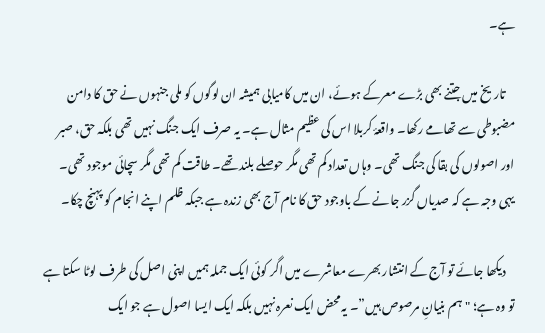ہے۔

    تاریخ میں جتنے بھی بڑے معرکے ہوئے، ان میں کامیابی ہمیشہ ان لوگوں کو ملی جنہوں نے حق کا دامن مضبوطی سے تھامے رکھا۔ واقعۂ کربلا اس کی عظیم مثال ہے۔ یہ صرف ایک جنگ نہیں تھی بلکہ حق، صبر اور اصولوں کی بقا کی جنگ تھی۔ وہاں تعداد کم تھی مگر حوصلے بلند تھے۔ طاقت کم تھی مگر سچائی موجود تھی۔ یہی وجہ ہے کہ صدیاں گزر جانے کے باوجود حق کا نام آج بھی زندہ ہے جبکہ ظلم اپنے انجام کو پہنچ چکا۔

    دیکھا جائے تو آج کے انتشار بھرے معاشرے میں اگر کوئی ایک جملہ ہمیں اپنی اصل کی طرف لوٹا سکتا ہے تو وہ ہے؛ "ہم بنیانِ مرصوص ہیں”۔ یہ محض ایک نعرہ نہیں بلکہ ایک ایسا اصول ہے جو ایک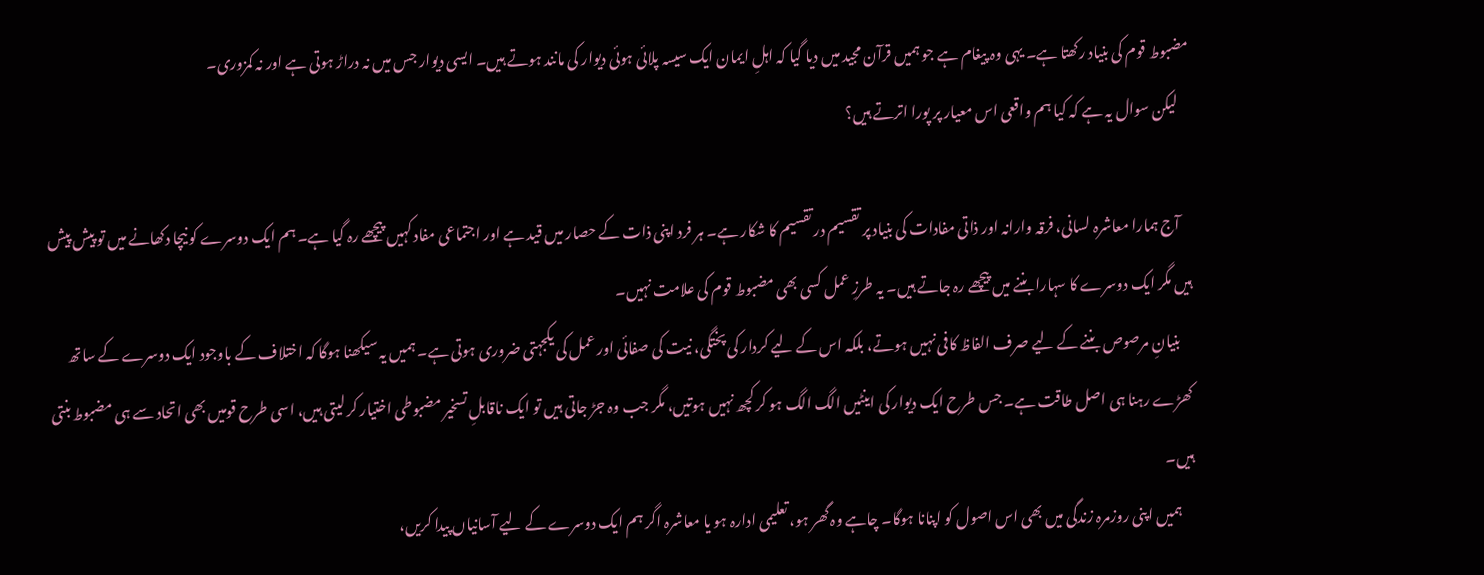مضبوط قوم کی بنیاد رکھتا ہے۔ یہی وہ پیغام ہے جو ہمیں قرآن مجید میں دیا گیا کہ اہلِ ایمان ایک سیسہ پلائی ہوئی دیوار کی مانند ہوتے ہیں۔ ایسی دیوار جس میں نہ دراڑ ہوتی ہے اور نہ کمزوری۔
    لیکن سوال یہ ہے کہ کیا ہم واقعی اس معیار پر پورا اترتے ہیں؟

    آج ہمارا معاشرہ لسانی، فرقہ وارانہ اور ذاتی مفادات کی بنیاد پر تقسیم در تقسیم کا شکار ہے۔ ہر فرد اپنی ذات کے حصار میں قید ہے اور اجتماعی مفاد کہیں پیچھے رہ گیا ہے۔ ہم ایک دوسرے کو نیچا دکھانے میں تو پیش پیش ہیں مگر ایک دوسرے کا سہارا بننے میں پیچھے رہ جاتے ہیں۔ یہ طرزِ عمل کسی بھی مضبوط قوم کی علامت نہیں۔
    بنیانِ مرصوص بننے کے لیے صرف الفاظ کافی نہیں ہوتے، بلکہ اس کے لیے کردار کی پختگی، نیت کی صفائی اور عمل کی یکجہتی ضروری ہوتی ہے۔ ہمیں یہ سیکھنا ہوگا کہ اختلاف کے باوجود ایک دوسرے کے ساتھ کھڑے رہنا ہی اصل طاقت ہے۔ جس طرح ایک دیوار کی اینٹیں الگ الگ ہو کر کچھ نہیں ہوتیں، مگر جب وہ جڑ جاتی ہیں تو ایک ناقابلِ تسخیر مضبوطی اختیار کر لیتی ہیں، اسی طرح قومیں بھی اتحاد سے ہی مضبوط بنتی ہیں۔
    ہمیں اپنی روزمرہ زندگی میں بھی اس اصول کو اپنانا ہوگا۔ چاہے وہ گھر ہو، تعلیمی ادارہ ہو یا معاشرہ اگر ہم ایک دوسرے کے لیے آسانیاں پیدا کریں،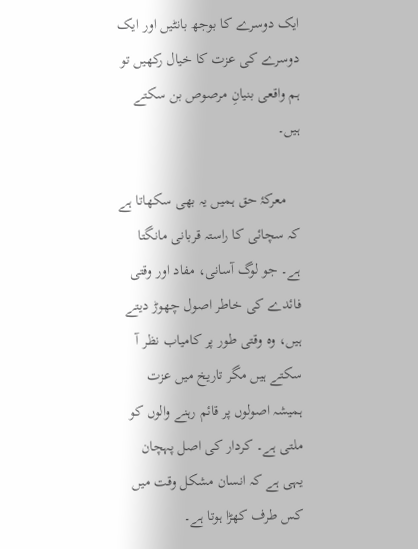ایک دوسرے کا بوجھ بانٹیں اور ایک دوسرے کی عزت کا خیال رکھیں تو ہم واقعی بنیانِ مرصوص بن سکتے ہیں۔

    معرکۂ حق ہمیں یہ بھی سکھاتا ہے کہ سچائی کا راستہ قربانی مانگتا ہے۔ جو لوگ آسانی، مفاد اور وقتی فائدے کی خاطر اصول چھوڑ دیتے ہیں، وہ وقتی طور پر کامیاب نظر آ سکتے ہیں مگر تاریخ میں عزت ہمیشہ اصولوں پر قائم رہنے والوں کو ملتی ہے۔ کردار کی اصل پہچان یہی ہے کہ انسان مشکل وقت میں کس طرف کھڑا ہوتا ہے۔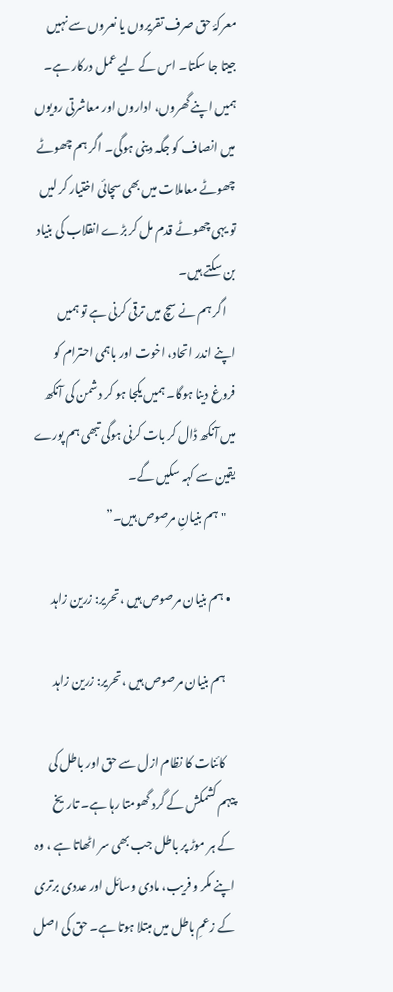معرکۂ حق صرف تقریروں یا نعروں سے نہیں جیتا جا سکتا۔ اس کے لیے عمل درکار ہے۔ ہمیں اپنے گھروں، اداروں اور معاشرتی رویوں میں انصاف کو جگہ دینی ہوگی۔ اگر ہم چھوٹے چھوٹے معاملات میں بھی سچائی اختیار کر لیں تو یہی چھوٹے قدم مل کر بڑے انقلاب کی بنیاد بن سکتے ہیں۔
    اگر ہم نے سچ میں ترقی کرنی ہے تو ہمیں اپنے اندر اتحاد، اخوت اور باہمی احترام کو فروغ دینا ہوگا۔ ہمیں یکجا ہو کر دشمن کی آنکھ میں آنکھ ڈال کر بات کرنی ہوگی تبھی ہم پورے یقین سے کہہ سکیں گے۔
    "ہم بنیانِ مرصوص ہیں۔”

  • ہم بنیان مرصوص ہیں ،تحریر: زرین زاہد

    ہم بنیان مرصوص ہیں ،تحریر: زرین زاہد

    کائنات کا نظام ازل سے حق اور باطل کی پیہم کشمکش کے گرد گھومتا رہا ہے۔ تاریخ کے ہر موڑ پر باطل جب بھی سر اٹھاتا ہے ، وہ اپنے مکر و فریب، مادی وسائل اور عددی برتری کے زعمِ باطل میں مبتلا ہوتا ہے۔ حق کی اصل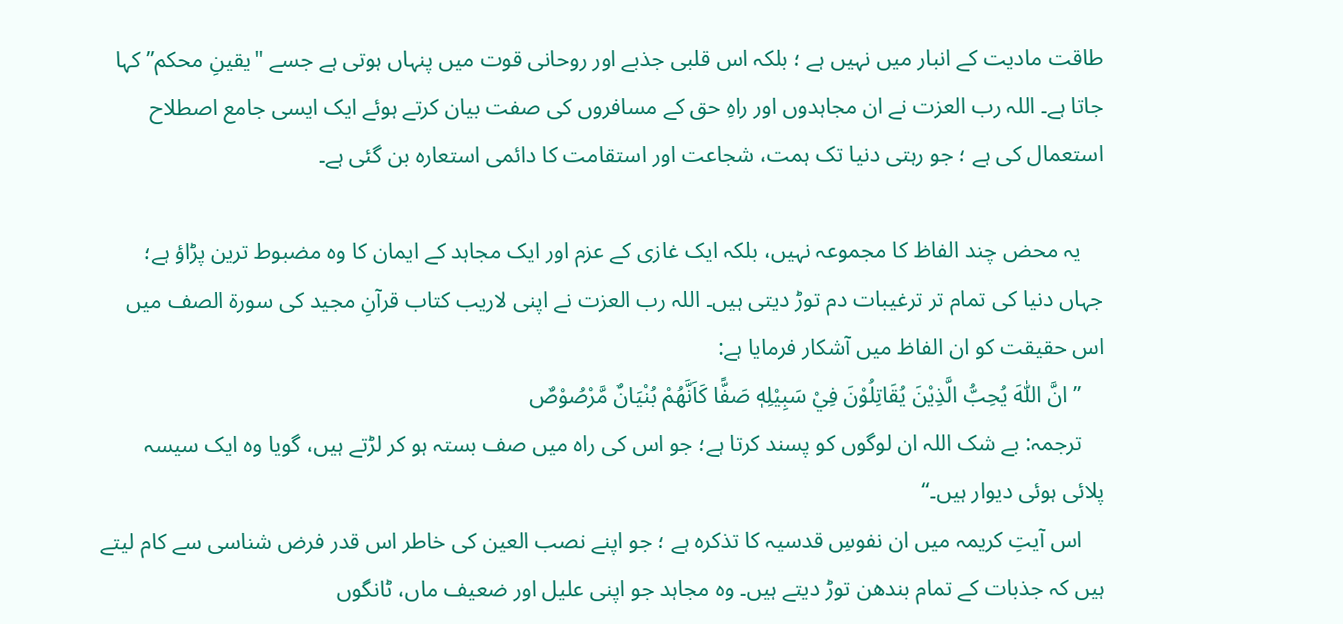طاقت مادیت کے انبار میں نہیں ہے ؛ بلکہ اس قلبی جذبے اور روحانی قوت میں پنہاں ہوتی ہے جسے "یقینِ محکم” کہا جاتا ہے۔ اللہ رب العزت نے ان مجاہدوں اور راہِ حق کے مسافروں کی صفت بیان کرتے ہوئے ایک ایسی جامع اصطلاح استعمال کی ہے ؛ جو رہتی دنیا تک ہمت، شجاعت اور استقامت کا دائمی استعارہ بن گئی ہے۔

    یہ محض چند الفاظ کا مجموعہ نہیں، بلکہ ایک غازی کے عزم اور ایک مجاہد کے ایمان کا وہ مضبوط ترین پڑاؤ ہے؛ جہاں دنیا کی تمام تر ترغیبات دم توڑ دیتی ہیں۔ اللہ رب العزت نے اپنی لاریب کتاب قرآنِ مجید کی سورۃ الصف میں اس حقیقت کو ان الفاظ میں آشکار فرمایا ہے:
    ” انَّ اللّٰهَ يُحِبُّ الَّذِيْنَ يُقَاتِلُوْنَ فِيْ سَبِيْلِهٖ صَفًّا كَاَنَّهُمْ بُنْيَانٌ مَّرْصُوْصٌ
    ترجمہ: بے شک اللہ ان لوگوں کو پسند کرتا ہے؛ جو اس کی راہ میں صف بستہ ہو کر لڑتے ہیں، گویا وہ ایک سیسہ پلائی ہوئی دیوار ہیں۔“
    اس آیتِ کریمہ میں ان نفوسِ قدسیہ کا تذکرہ ہے ؛ جو اپنے نصب العین کی خاطر اس قدر فرض شناسی سے کام لیتے ہیں کہ جذبات کے تمام بندھن توڑ دیتے ہیں۔ وہ مجاہد جو اپنی علیل اور ضعیف ماں، ٹانگوں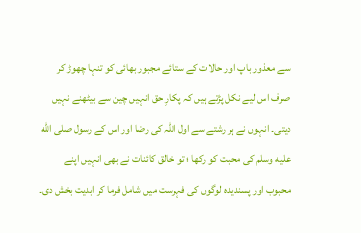سے معذور باپ اور حالات کے ستائے مجبور بھائی کو تنہا چھوڑ کر صرف اس لیے نکل پڑتے ہیں کہ پکارِ حق انہیں چین سے بیٹھنے نہیں دیتی۔ انہوں نے ہر رشتے سے اول اللہ کی رضا اور اس کے رسول صلى الله عليه وسلم کی محبت کو رکھا ؛ تو خالق کائنات نے بھی انہیں اپنے محبوب اور پسندیدہ لوگوں کی فہرست میں شامل فرما کر ابدیت بخش دی۔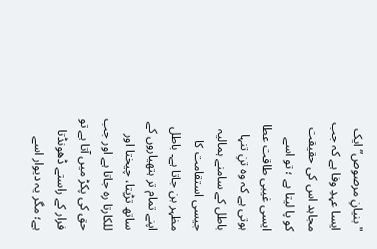"بنیانِ مرصوص” ایک ایسا عہدِ وفا ہے کہ جب مجاہد اس کی حقیقت کو پا لیتا ہے ؛ تو اسے ایسی غیبی طاقت عطا ہوتی ہے کہ وہ تنِ تنہا باطل کے سامنے ہمالیہ جیسی استقامت کا مظہر بن جاتا ہے۔ باطل اپنے تمام تر ہتھیاروں کے ساتھ تڑپتا، چیختا اور للکارتا رہ جاتا ہے اور جب حق کی پکڑ میں آتا ہے تو فرار کے راستے ڈھونڈتا ہے؛ مگر یہ دیوار اسے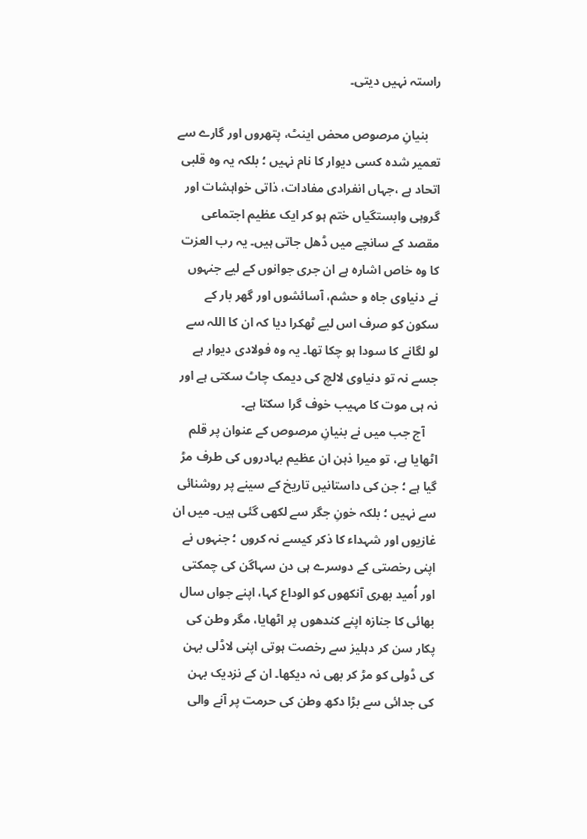راستہ نہیں دیتی۔

    بنیانِ مرصوص محض اینٹ، پتھروں اور گارے سے تعمیر شدہ کسی دیوار کا نام نہیں ؛ بلکہ یہ وہ قلبی اتحاد ہے ،جہاں انفرادی مفادات، ذاتی خواہشات اور گروہی وابستگیاں ختم ہو کر ایک عظیم اجتماعی مقصد کے سانچے میں ڈھل جاتی ہیں۔ یہ رب العزت کا وہ خاص اشارہ ہے ان جری جوانوں کے لیے جنہوں نے دنیاوی جاہ و حشم، آسائشوں اور گھر بار کے سکون کو صرف اس لیے ٹھکرا دیا کہ ان کا اللہ سے لو لگانے کا سودا ہو چکا تھا۔ یہ وہ فولادی دیوار ہے جسے نہ تو دنیاوی لالچ کی دیمک چاٹ سکتی ہے اور نہ ہی موت کا مہیب خوف گرا سکتا ہے۔
    آج جب میں نے بنیانِ مرصوص کے عنوان پر قلم اٹھایا ہے، تو میرا ذہن ان عظیم بہادروں کی طرف مڑ گیا ہے ؛ جن کی داستانیں تاریخ کے سینے پر روشنائی سے نہیں ؛ بلکہ خونِ جگر سے لکھی گئی ہیں۔ میں ان غازیوں اور شہداء کا ذکر کیسے نہ کروں ؛ جنہوں نے اپنی رخصتی کے دوسرے ہی دن سہاگن کی چمکتی اور اُمید بھری آنکھوں کو الوداع کہا، اپنے جواں سال بھائی کا جنازہ اپنے کندھوں پر اٹھایا، مگر وطن کی پکار سن کر دہلیز سے رخصت ہوتی اپنی لاڈلی بہن کی ڈولی کو مڑ کر بھی نہ دیکھا۔ ان کے نزدیک بہن کی جدائی سے بڑا دکھ وطن کی حرمت پر آنے والی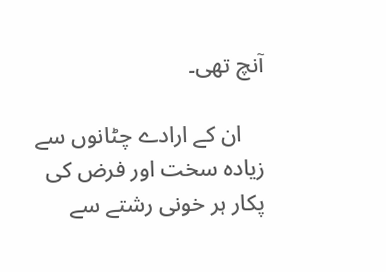آنچ تھی۔

    ان کے ارادے چٹانوں سے زیادہ سخت اور فرض کی پکار ہر خونی رشتے سے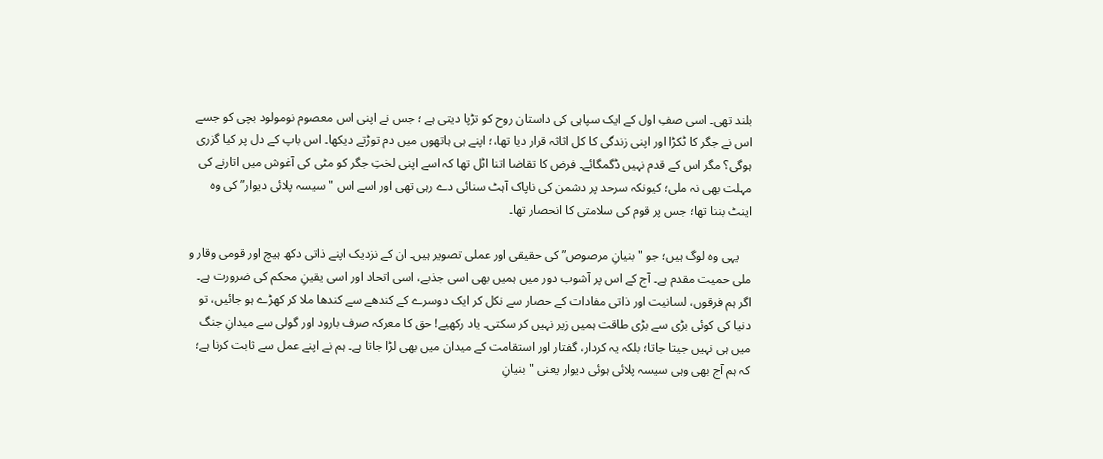بلند تھی۔ اسی صفِ اول کے ایک سپاہی کی داستان روح کو تڑپا دیتی ہے ؛ جس نے اپنی اس معصوم نومولود بچی کو جسے اس نے جگر کا ٹکڑا اور اپنی زندگی کا کل اثاثہ قرار دیا تھا،؛ اپنے ہی ہاتھوں میں دم توڑتے دیکھا۔ اس باپ کے دل پر کیا گزری ہوگی؟ مگر اس کے قدم نہیں ڈگمگائے۔ فرض کا تقاضا اتنا اٹل تھا کہ اسے اپنی لختِ جگر کو مٹی کی آغوش میں اتارنے کی مہلت بھی نہ ملی؛ کیونکہ سرحد پر دشمن کی ناپاک آہٹ سنائی دے رہی تھی اور اسے اس "سیسہ پلائی دیوار” کی وہ اینٹ بننا تھا؛ جس پر قوم کی سلامتی کا انحصار تھا۔

    یہی وہ لوگ ہیں؛ جو "بنیانِ مرصوص” کی حقیقی اور عملی تصویر ہیں۔ ان کے نزدیک اپنے ذاتی دکھ ہیچ اور قومی وقار و ملی حمیت مقدم ہے۔ آج کے اس پر آشوب دور میں ہمیں بھی اسی جذبے، اسی اتحاد اور اسی یقینِ محکم کی ضرورت ہے۔ اگر ہم فرقوں، لسانیت اور ذاتی مفادات کے حصار سے نکل کر ایک دوسرے کے کندھے سے کندھا ملا کر کھڑے ہو جائیں، تو دنیا کی کوئی بڑی سے بڑی طاقت ہمیں زیر نہیں کر سکتی۔ یاد رکھیے! حق کا معرکہ صرف بارود اور گولی سے میدانِ جنگ میں ہی نہیں جیتا جاتا؛ بلکہ یہ کردار، گفتار اور استقامت کے میدان میں بھی لڑا جاتا ہے۔ ہم نے اپنے عمل سے ثابت کرنا ہے؛ کہ ہم آج بھی وہی سیسہ پلائی ہوئی دیوار یعنی "بنیانِ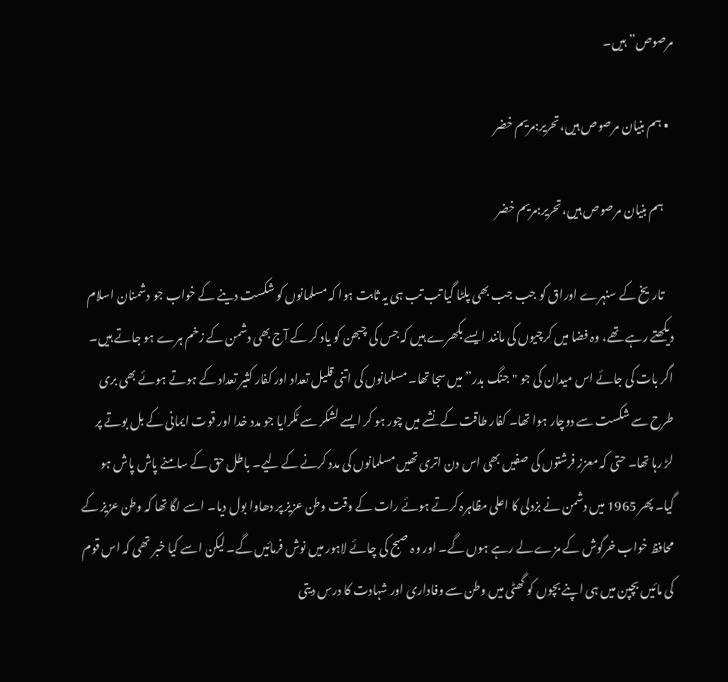مرصوص” ہیں۔

  • ہم بنیان مرصوص ہیں،تحریر:مریم خضر

    ہم بنیان مرصوص ہیں،تحریر:مریم خضر

    تاریخ کے سنہرے اوراق کو جب جب بھی پلٹا گیا تب تب ہی یہ ثابت ہوا کہ مسلمانوں کو شکست دینے کے خواب جو دشمنان اسلام دیکھتے رہے تھے، وہ فضا میں کرچیوں کی مانند ایسے بکھرے ہیں کہ جس کی چبھن کو یاد کر کے آج بھی دشمن کے زخم ہرے ہو جاتے ہیں۔ اگر بات کی جائے اس میدان کی جو "جنگ بدر” میں سجا تھا۔ مسلمانوں کی اتنی قلیل تعداد اور کفار کثیر تعداد کے ہوتے ہوئے بھی بری طرح سے شکست سے دوچار ہوا تھا۔ کفار طاقت کے نشے میں چور ہو کر ایسے لشکر سے ٹکرایا جو مدد خدا اور قوت ایمانی کے بل بوتے پر لڑ رہا تھا۔ حتی کہ معزز فرشتوں کی صفیں بھی اس دن اتری تھیں مسلمانوں کی مدد کرنے کے لیے۔ باطل حق کے سامنے پاش پاش ہو گیا۔ پھر 1965 میں دشمن نے بزدلی کا اعلی مظاہرہ کرتے ہوئے رات کے وقت وطن عزیز پر دھاوا بول دیا۔ اسے لگا تھا کہ وطن عزیز کے محافظ خواب خرگوش کے مزے لے رہے ہوں گے۔ اور وہ صبح کی چائے لاہور میں نوش فرمائیں گے۔ لیکن اسے کیا خبر تھی کہ اس قوم کی مائیں بچپن میں ہی اپنے بچوں کو گھٹی میں وطن سے وفاداری اور شہادت کا درس دیتی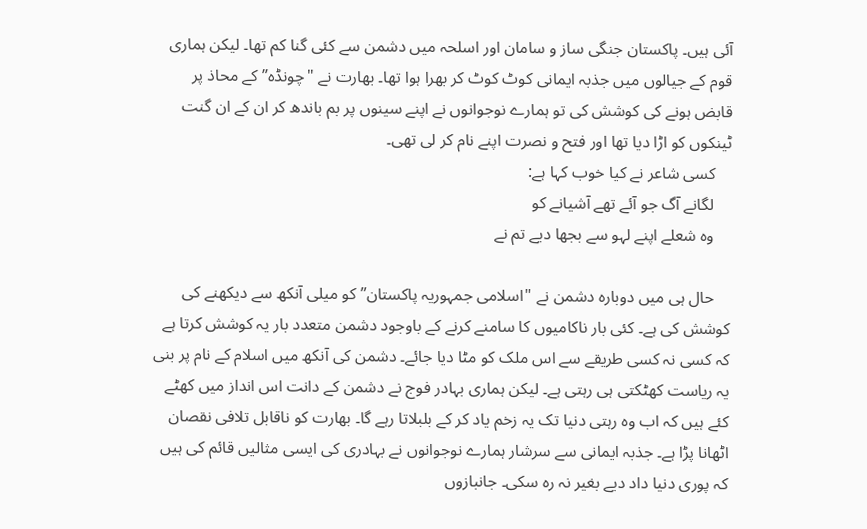آئی ہیں۔ پاکستان جنگی ساز و سامان اور اسلحہ میں دشمن سے کئی گنا کم تھا۔ لیکن ہماری قوم کے جیالوں میں جذبہ ایمانی کوٹ کوٹ کر بھرا ہوا تھا۔ بھارت نے "چونڈہ” کے محاذ پر قابض ہونے کی کوشش کی تو ہمارے نوجوانوں نے اپنے سینوں پر بم باندھ کر ان کے ان گنت ٹینکوں کو اڑا دیا تھا اور فتح و نصرت اپنے نام کر لی تھی۔
    کسی شاعر نے کیا خوب کہا ہے:
    لگانے آگ جو آئے تھے آشیانے کو
    وہ شعلے اپنے لہو سے بجھا دیے تم نے

    حال ہی میں دوبارہ دشمن نے "اسلامی جمہوریہ پاکستان” کو میلی آنکھ سے دیکھنے کی کوشش کی ہے۔ کئی بار ناکامیوں کا سامنے کرنے کے باوجود دشمن متعدد بار یہ کوشش کرتا ہے کہ کسی نہ کسی طریقے سے اس ملک کو مٹا دیا جائے۔ دشمن کی آنکھ میں اسلام کے نام پر بنی یہ ریاست کھٹکتی ہی رہتی ہے۔ لیکن ہماری بہادر فوج نے دشمن کے دانت اس انداز میں کھٹے کئے ہیں کہ اب وہ رہتی دنیا تک یہ زخم یاد کر کے بلبلاتا رہے گا۔ بھارت کو ناقابل تلافی نقصان اٹھانا پڑا ہے۔ جذبہ ایمانی سے سرشار ہمارے نوجوانوں نے بہادری کی ایسی مثالیں قائم کی ہیں کہ پوری دنیا داد دیے بغیر نہ رہ سکی۔ جانبازوں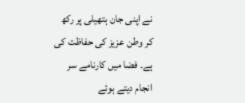نے اپنی جان ہتھیلی پر رکھ کر وطن عزیز کی حفاظت کی ہے۔ فضا میں کارنامے سر انجام دیتے ہوئے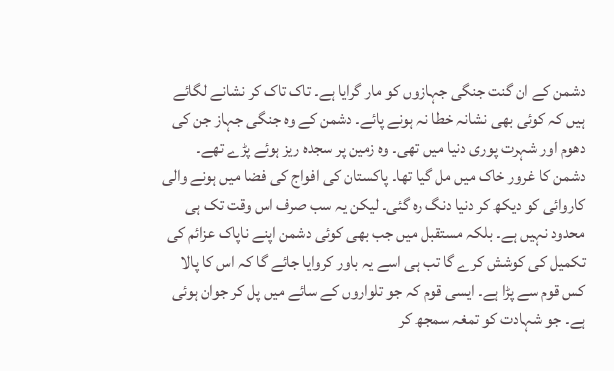دشمن کے ان گنت جنگی جہازوں کو مار گرایا ہے۔ تاک تاک کر نشانے لگائے ہیں کہ کوئی بھی نشانہ خطا نہ ہونے پائے۔ دشمن کے وہ جنگی جہاز جن کی دھوم اور شہرت پوری دنیا میں تھی۔ وہ زمین پر سجدہ ریز ہوئے پڑے تھے۔ دشمن کا غرور خاک میں مل گیا تھا۔ پاکستان کی افواج کی فضا میں ہونے والی کاروائی کو دیکھ کر دنیا دنگ رہ گئی۔ لیکن یہ سب صرف اس وقت تک ہی محدود نہیں ہے۔ بلکہ مستقبل میں جب بھی کوئی دشمن اپنے ناپاک عزائم کی تکمیل کی کوشش کرے گا تب ہی اسے یہ باور کروایا جائے گا کہ اس کا پالا کس قوم سے پڑا ہے۔ ایسی قوم کہ جو تلواروں کے سائے میں پل کر جوان ہوئی ہے۔ جو شہادت کو تمغہ سمجھ کر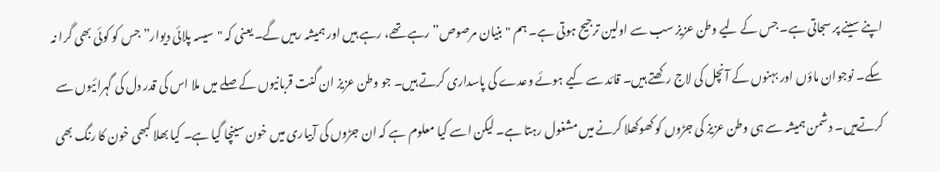اپنے سینے پر سجاتی ہے۔ جس کے لیے وطن عزیز سب سے اولین ترجیح ہوتی ہے۔ ہم "بنیان مرصوص”رہے تھے، رہے ہیں اور ہمیشہ رہیں گے۔ یعنی کہ "سیسہ پلائی دیوار” جس کو کوئی بھی گرا نہ سکے۔ نوجوان ماؤں اور بہنوں کے آنچل کی لاج رکھتے ہیں۔ قائد سے کیے ہوئے وعدے کی پاسداری کرتے ہیں۔ جو وطن عزیز ان گنت قربانیوں کے صلے میں ملا اس کی قدر دل کی گہرائیوں سے کرتےہیں۔ دشمن ہمیشہ سے ہی وطن عزیز کی جڑوں کو کھوکھلا کرنے میں مشغول رہتا ہے۔ لیکن اسے کیا معلوم ہے کہ ان جڑوں کی آبیاری میں خون سینچا گیا ہے۔ کیا بھلا کبھی خون کا رنگ بھی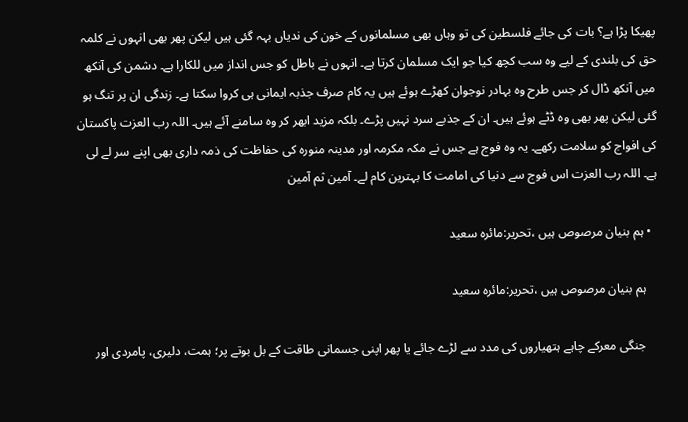پھیکا پڑا ہے؟ بات کی جائے فلسطین کی تو وہاں بھی مسلمانوں کے خون کی ندیاں بہہ گئی ہیں لیکن پھر بھی انہوں نے کلمہ حق کی بلندی کے لیے وہ سب کچھ کیا جو ایک مسلمان کرتا ہے۔ انہوں نے باطل کو جس انداز میں للکارا ہے۔ دشمن کی آنکھ میں آنکھ ڈال کر جس طرح وہ بہادر نوجوان کھڑے ہوئے ہیں یہ کام صرف جذبہ ایمانی ہی کروا سکتا ہے۔ زندگی ان پر تنگ ہو گئی لیکن پھر بھی وہ ڈٹے ہوئے ہیں۔ ان کے جذبے سرد نہیں پڑے۔ بلکہ مزید ابھر کر وہ سامنے آئے ہیں۔ اللہ رب العزت پاکستان کی افواج کو سلامت رکھے۔ یہ وہ فوج ہے جس نے مکہ مکرمہ اور مدینہ منورہ کی حفاظت کی ذمہ داری بھی اپنے سر لے لی ہے۔ اللہ رب العزت اس فوج سے دنیا کی امامت کا بہترین کام لے۔ آمین ثم آمین

  • ہم بنیان مرصوص ہیں ،تحریر:مائرہ سعید

    ہم بنیان مرصوص ہیں ،تحریر:مائرہ سعید

    جنگی معرکے چاہے ہتھیاروں کی مدد سے لڑے جائے یا پھر اپنی جسمانی طاقت کے بل بوتے پر؛ ہمت، دلیری، پامردی اور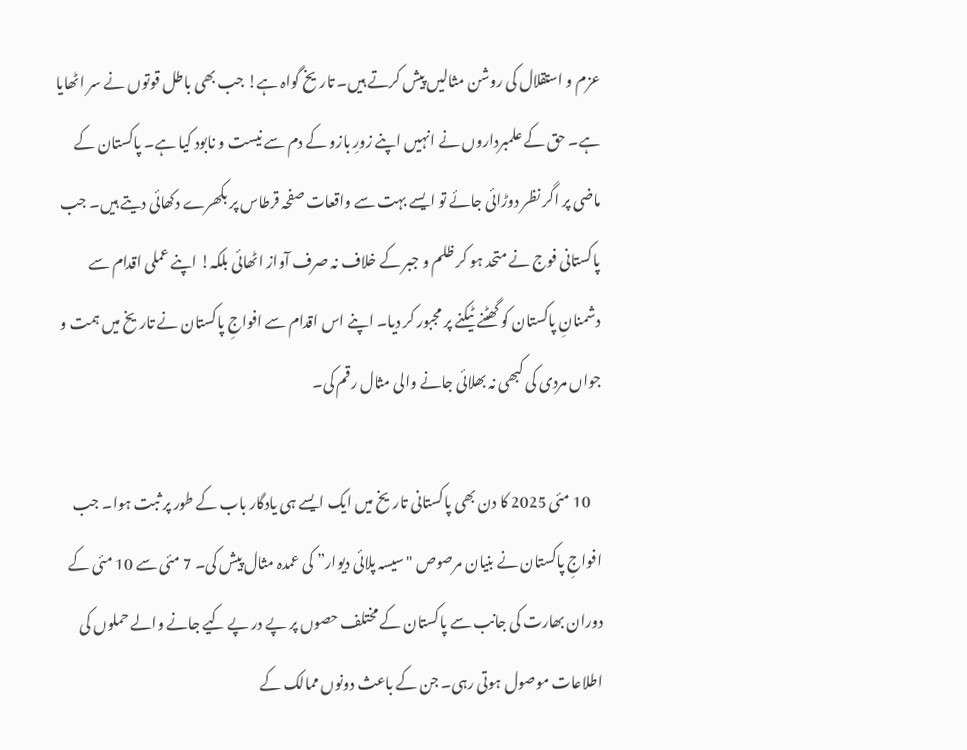عزم و استقلال کی روشن مثالیں پیش کرتے ہیں۔ تاریخ گواہ ہے! جب بھی باطل قوتوں نے سر اٹھایا ہے۔ حق کے علمبرداروں نے انہیں اپنے زورِ بازو کے دم سے نیست و نابود کیا ہے۔ پاکستان کے ماضی پر اگر نظر دوڑائی جائے تو ایسے بہت سے واقعات صفحہ قرطاس پر بکھرے دکھائی دیتے ہیں۔ جب پاکستانی فوج نے متحد ہو کر ظلم و جبر کے خلاف نہ صرف آواز اٹھائی بلکہ! اپنے عملی اقدام سے دشمنانِ پاکستان کو گھٹنے ٹیکنے پر مجبور کر دیا۔ اپنے اس اقدام سے افواجِ پاکستان نے تاریخ میں ہمت و جواں مردی کی کبھی نہ بھلائی جانے والی مثال رقم کی۔

    10 مئی 2025 کا دن بھی پاکستانی تاریخ میں ایک ایسے ہی یادگار باب کے طور پر ثبت ہوا۔ جب افواجِ پاکستان نے بنیان مرصوص "سیسہ پلائی دیوار” کی عمدہ مثال پیش کی۔ 7 مئی سے 10 مئی کے دوران بھارت کی جانب سے پاکستان کے مختلف حصوں پر پے در پے کیے جانے والے حملوں کی اطلاعات موصول ہوتی رہی۔ جن کے باعث دونوں ممالک کے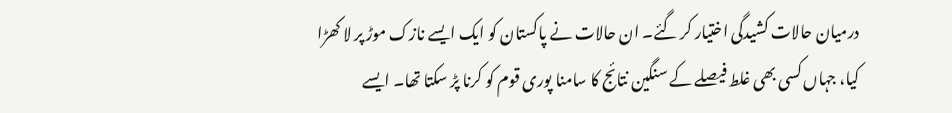درمیان حالات کشیدگی اختیار کر گئے۔ ان حالات نے پاکستان کو ایک ایسے نازک موڑ پر لا کھڑا کیا، جہاں کسی بھی غلط فیصلے کے سنگین نتائج کا سامنا پوری قوم کو کرنا پڑ سکتا تھا۔ ایسے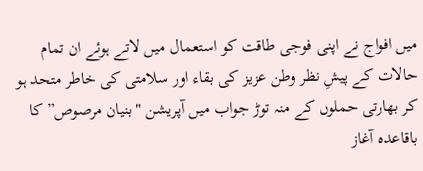میں افواج نے اپنی فوجی طاقت کو استعمال میں لاتے ہوئے ان تمام حالات کے پیشِ نظر وطن عزیز کی بقاء اور سلامتی کی خاطر متحد ہو کر بھارتی حملوں کے منہ توڑ جواب میں آپریشن "بنیان مرصوص” کا باقاعدہ آغاز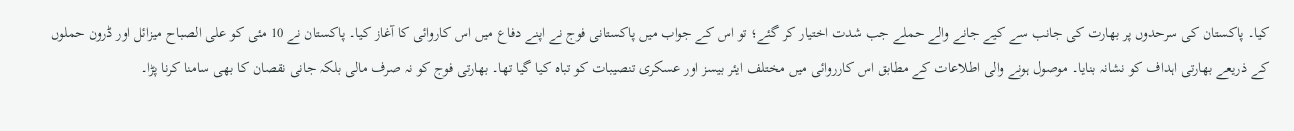کیا۔ پاکستان کی سرحدوں پر بھارت کی جانب سے کیے جانے والے حملے جب شدت اختیار کر گئے؛ تو اس کے جواب میں پاکستانی فوج نے اپنے دفاع میں اس کاروائی کا آغاز کیا۔ پاکستان نے 10 مئی کو علی الصباح میزائل اور ڈرون حملوں کے ذریعے بھارتی اہداف کو نشانہ بنایا۔ موصول ہونے والی اطلاعات کے مطابق اس کارروائی میں مختلف ایئر بیسز اور عسکری تنصیبات کو تباہ کیا گیا تھا۔ بھارتی فوج کو نہ صرف مالی بلکہ جانی نقصان کا بھی سامنا کرنا پڑا۔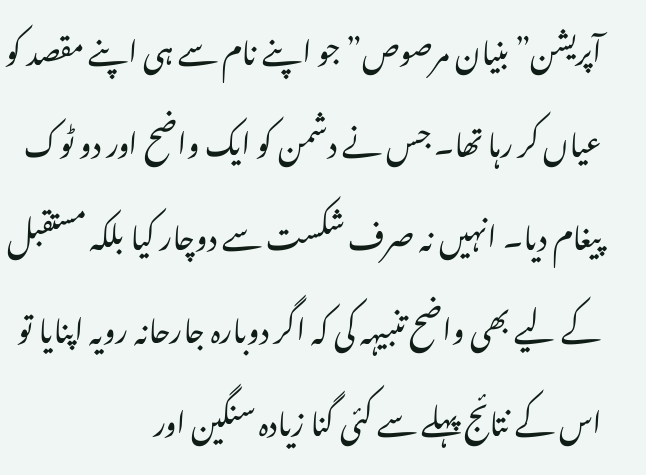آپریشن” بنیان مرصوص” جو اپنے نام سے ہی اپنے مقصد کو عیاں کر رہا تھا۔ جس نے دشمن کو ایک واضح اور دو ٹوک پیغام دیا۔ انہیں نہ صرف شکست سے دوچار کیا بلکہ مستقبل کے لیے بھی واضح تنبیہہ کی کہ اگر دوبارہ جارحانہ رویہ اپنایا تو اس کے نتائج پہلے سے کئی گنا زیادہ سنگین اور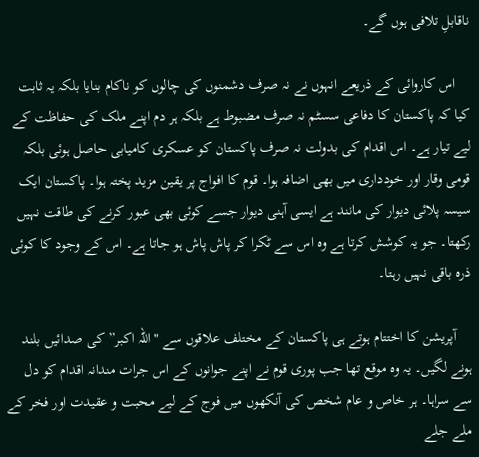ناقابلِ تلافی ہوں گے۔

    اس کاروائی کے ذریعے انہوں نے نہ صرف دشمنوں کی چالوں کو ناکام بنایا بلکہ یہ ثابت کیا کہ پاکستان کا دفاعی سسٹم نہ صرف مضبوط ہے بلکہ ہر دم اپنے ملک کی حفاظت کے لیے تیار ہے۔ اس اقدام کی بدولت نہ صرف پاکستان کو عسکری کامیابی حاصل ہوئی بلکہ قومی وقار اور خودداری میں بھی اضافہ ہوا۔ قوم کا افواج پر یقین مزید پختہ ہوا۔ پاکستان ایک سیسہ پلائی دیوار کی مانند ہے ایسی آہنی دیوار جسے کوئی بھی عبور کرنے کی طاقت نہیں رکھتا۔ جو یہ کوشش کرتا ہے وہ اس سے ٹکرا کر پاش پاش ہو جاتا ہے۔ اس کے وجود کا کوئی ذرہ باقی نہیں رہتا۔

    آپریشن کا اختتام ہوتے ہی پاکستان کے مختلف علاقوں سے "اللہ اکبر” کی صدائیں بلند ہونے لگیں۔ یہ وہ موقع تھا جب پوری قوم نے اپنے جوانوں کے اس جرات مندانہ اقدام کو دل سے سراہا۔ ہر خاص و عام شخص کی آنکھوں میں فوج کے لیے محبت و عقیدت اور فخر کے ملے جلے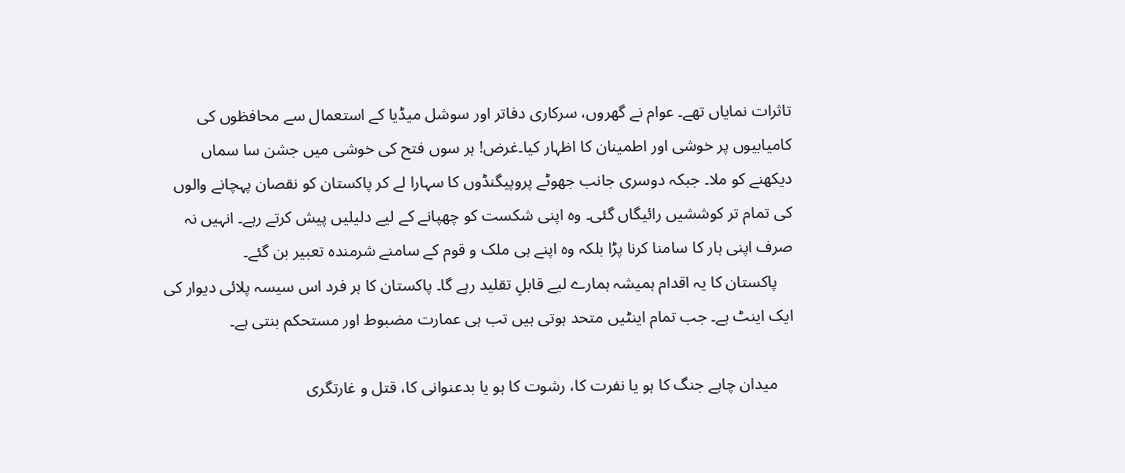تاثرات نمایاں تھے۔ عوام نے گھروں، سرکاری دفاتر اور سوشل میڈیا کے استعمال سے محافظوں کی کامیابیوں پر خوشی اور اطمینان کا اظہار کیا۔غرض! ہر سوں فتح کی خوشی میں جشن سا سماں دیکھنے کو ملا۔ جبکہ دوسری جانب جھوٹے پروپیگنڈوں کا سہارا لے کر پاکستان کو نقصان پہچانے والوں کی تمام تر کوششیں رائیگاں گئی۔ وہ اپنی شکست کو چھپانے کے لیے دلیلیں پیش کرتے رہے۔ انہیں نہ صرف اپنی ہار کا سامنا کرنا پڑا بلکہ وہ اپنے ہی ملک و قوم کے سامنے شرمندہ تعبیر بن گئے۔
    پاکستان کا یہ اقدام ہمیشہ ہمارے لیے قابلِ تقلید رہے گا۔ پاکستان کا ہر فرد اس سیسہ پلائی دیوار کی ایک اینٹ ہے۔ جب تمام اینٹیں متحد ہوتی ہیں تب ہی عمارت مضبوط اور مستحکم بنتی ہے۔

    میدان چاہے جنگ کا ہو یا نفرت کا، رشوت کا ہو یا بدعنوانی کا، قتل و غارتگری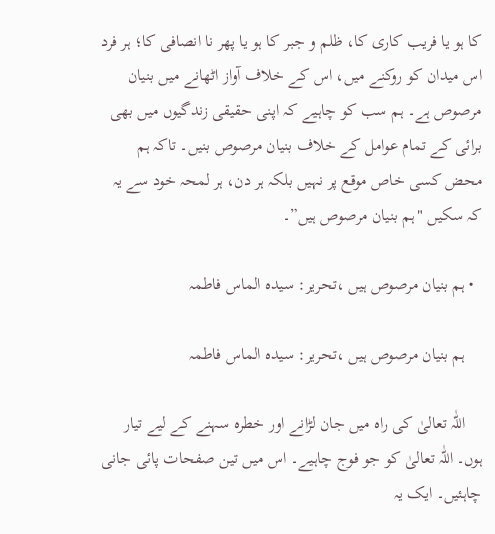کا ہو یا فریب کاری کا، ظلم و جبر کا ہو یا پھر نا انصافی کا؛ ہر فرد اس میدان کو روکنے میں، اس کے خلاف آواز اٹھانے میں بنیان مرصوص ہے۔ ہم سب کو چاہیے کہ اپنی حقیقی زندگیوں میں بھی برائی کے تمام عوامل کے خلاف بنیان مرصوص بنیں۔ تاکہ ہم محض کسی خاص موقع پر نہیں بلکہ ہر دن، ہر لمحہ خود سے یہ کہ سکیں "ہم بنیان مرصوص ہیں”۔

  • ہم بنیان مرصوص ہیں ،تحریر: سیدہ الماس فاطمہ

    ہم بنیان مرصوص ہیں ،تحریر: سیدہ الماس فاطمہ

    اللّٰہ تعالیٰ کی راہ میں جان لڑانے اور خطرہ سہنے کے لیے تیار ہوں۔ اللّٰہ تعالیٰ کو جو فوج چاہیے۔ اس میں تین صفحات پائی جانی چاہئیں۔ ایک یہ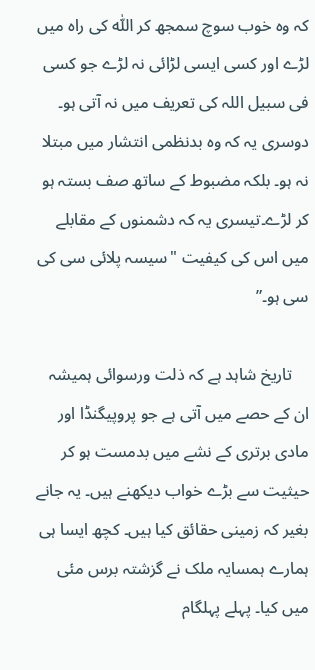کہ وہ خوب سوچ سمجھ کر اللّٰہ کی راہ میں لڑے اور کسی ایسی لڑائی نہ لڑے جو کسی فی سبیل اللہ کی تعریف میں نہ آتی ہو۔ دوسری یہ کہ وہ بدنظمی انتشار میں مبتلا نہ ہو۔ بلکہ مضبوط کے ساتھ صف بستہ ہو کر لڑے۔تیسری یہ کہ دشمنوں کے مقابلے میں اس کی کیفیت "سیسہ پلائی سی کی سی ہو۔”

    تاریخ شاہد ہے کہ ذلت ورسوائی ہمیشہ ان کے حصے میں آتی ہے جو پروپیگنڈا اور مادی برتری کے نشے میں بدمست ہو کر حیثیت سے بڑے خواب دیکھنے ہیں۔ یہ جانے بغیر کہ زمینی حقائق کیا ہیں۔ کچھ ایسا ہی ہمارے ہمسایہ ملک نے گزشتہ برس مئی میں کیا۔ پہلے پہلگام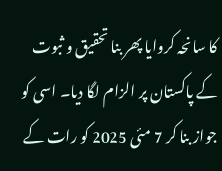کا سانحہ کروایا پھر بنا تحقیق و ثبوت کے پاکستان پر الزام لگا دیا۔ اسی کو جواز بنا کر 7 مئی 2025 کو رات کے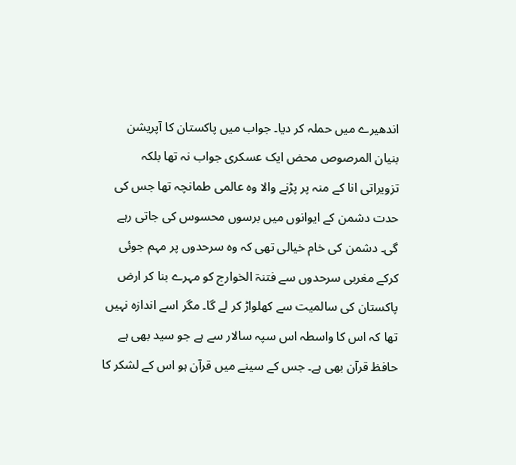اندھیرے میں حملہ کر دیا۔ جواب میں پاکستان کا آپریشن بنیان المرصوص محض ایک عسکری جواب نہ تھا بلکہ تزویراتی انا کے منہ پر پڑنے والا وہ عالمی طمانچہ تھا جس کی حدت دشمن کے ایوانوں میں برسوں محسوس کی جاتی رہے گی۔ دشمن کی خام خیالی تھی کہ وہ سرحدوں پر مہم جوئی کرکے مغربی سرحدوں سے فتنۃ الخوارج کو مہرے بنا کر ارض پاکستان کی سالمیت سے کھلواڑ کر لے گا۔ مگر اسے اندازہ نہیں تھا کہ اس کا واسطہ اس سپہ سالار سے ہے جو سید بھی ہے حافظ قرآن بھی ہے۔ جس کے سینے میں قرآن ہو اس کے لشکر کا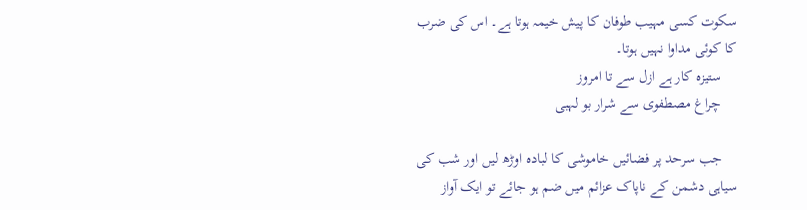سکوت کسی مہیب طوفان کا پیش خیمہ ہوتا ہے۔ اس کی ضرب کا کوئی مداوا نہیں ہوتا۔
    ستیزہ کار ہے ازل سے تا امروز
    چراغ مصطفوی سے شرار بو لہبی

    جب سرحد پر فضائیں خاموشی کا لبادہ اوڑھ لیں اور شب کی سیاہی دشمن کے ناپاک عزائم میں ضم ہو جائے تو ایک آواز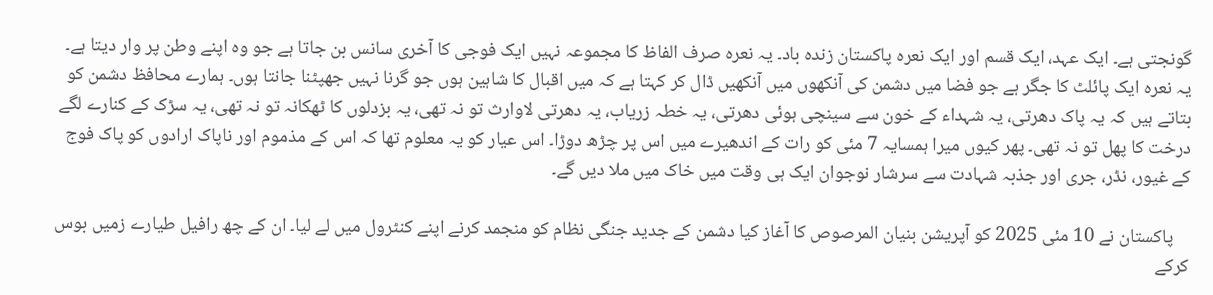گونجتی ہے۔ ایک عہد، ایک قسم اور ایک نعرہ پاکستان زندہ باد۔ یہ نعرہ صرف الفاظ کا مجموعہ نہیں ایک فوجی کا آخری سانس بن جاتا ہے جو وہ اپنے وطن پر وار دیتا ہے۔ یہ نعرہ ایک پائلٹ کا جگر ہے جو فضا میں دشمن کی آنکھوں میں آنکھیں ڈال کر کہتا ہے کہ میں اقبال کا شاہین ہوں جو گرنا نہیں جھپٹنا جانتا ہوں۔ ہمارے محافظ دشمن کو بتاتے ہیں کہ یہ پاک دھرتی، یہ شہداء کے خون سے سینچی ہوئی دھرتی، یہ خطہ زریاب، یہ دھرتی لاوارث تو نہ تھی، یہ بزدلوں کا ٹھکانہ تو نہ تھی، یہ سڑک کے کنارے لگے درخت کا پھل تو نہ تھی۔ پھر کیوں میرا ہمسایہ 7 مئی کو رات کے اندھیرے میں اس پر چڑھ دوڑا۔ اس عیار کو یہ معلوم تھا کہ اس کے مذموم اور ناپاک ارادوں کو پاک فوج کے غیور، نڈر، جری اور جذبہ شہادت سے سرشار نوجوان ایک ہی وقت میں خاک میں ملا دیں گے۔

    پاکستان نے 10 مئی 2025 کو آپریشن بنیان المرصوص کا آغاز کیا دشمن کے جدید جنگی نظام کو منجمد کرنے اپنے کنٹرول میں لے لیا۔ ان کے چھ رافیل طیارے زمیں بوس کرکے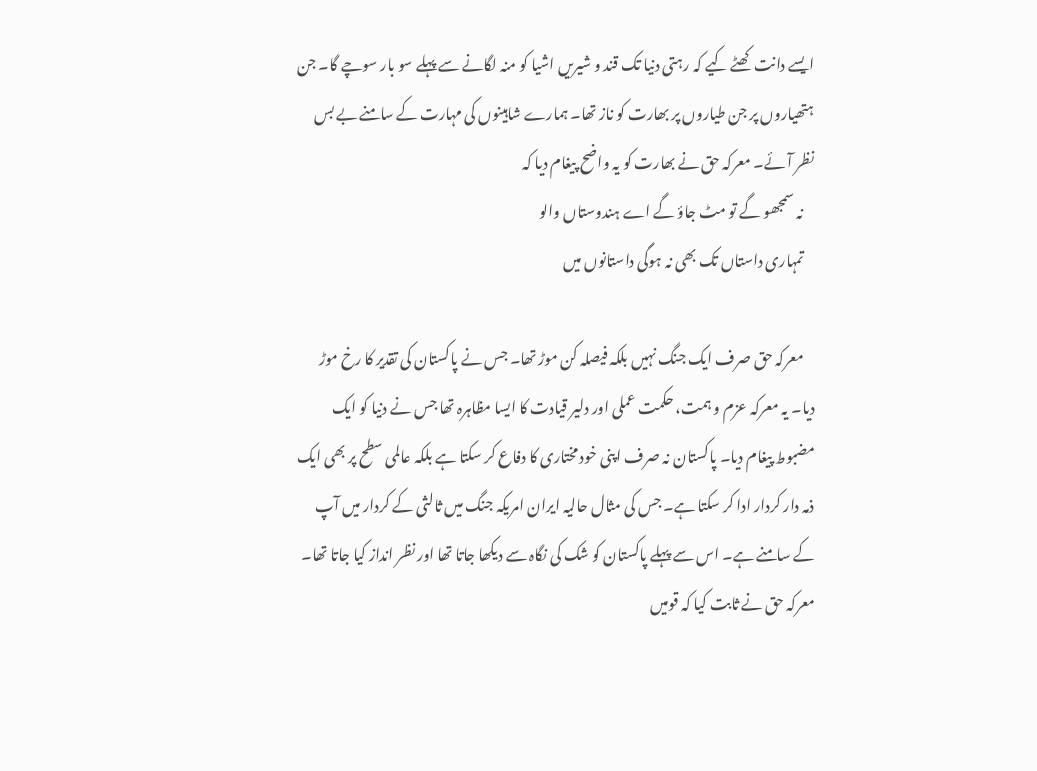ایسے دانت کھٹے کیے کہ رہتی دنیا تک قند و شیریں اشیا کو منہ لگانے سے پہلے سو بار سوچے گا۔ جن ہتھیاروں پر جن طیاروں پر بھارت کو ناز تھا۔ ہمارے شاہینوں کی مہارت کے سامنے بے بس نظر آئے۔ معرکہ حق نے بھارت کو یہ واضح پیغام دیا کہ
    نہ سمجھو گے تو مٹ جاؤ گے اے ہندوستاں والو
    تمہاری داستاں تک بھی نہ ہوگی داستانوں میں

    معرکہ حق صرف ایک جنگ نہیں بلکہ فیصلہ کن موڑ تھا۔ جس نے پاکستان کی تقدیر کا رخ موڑ دیا۔ یہ معرکہ عزم و ہمت، حکمت عملی اور دلیر قیادت کا ایسا مظاہرہ تھا جس نے دنیا کو ایک مضبوط پیغام دیا۔ پاکستان نہ صرف اپنی خود مختاری کا دفاع کر سکتا ہے بلکہ عالمی سطح پر بھی ایک ذمہ دار کردار ادا کر سکتا ہے۔ جس کی مثال حالیہ ایران امریکہ جنگ میں ثالثی کے کردار میں آپ کے سامنے ہے۔ اس سے پہلے پاکستان کو شک کی نگاہ سے دیکھا جاتا تھا اور نظر انداز کیا جاتا تھا۔ معرکہ حق نے ثابت کیا کہ قومیں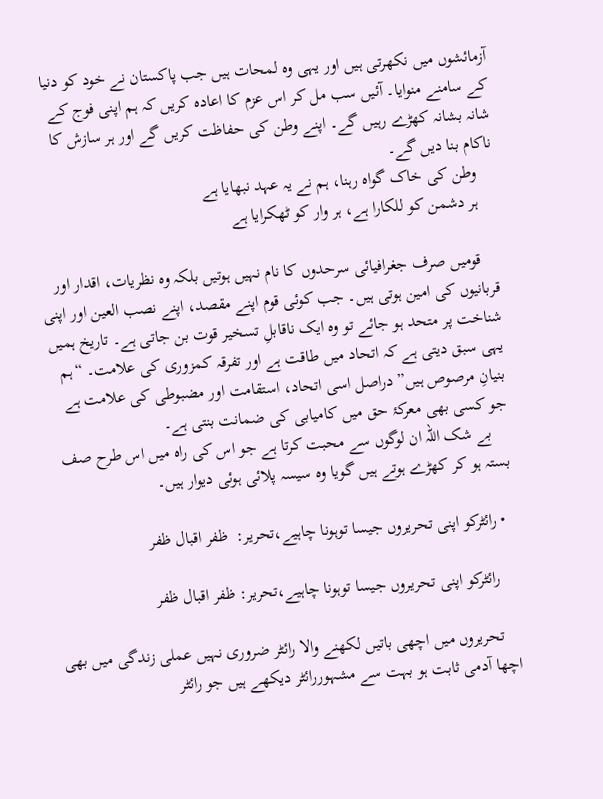آزمائشوں میں نکھرتی ہیں اور یہی وہ لمحات ہیں جب پاکستان نے خود کو دنیا کے سامنے منوایا۔ آئیں سب مل کر اس عزم کا اعادہ کریں کہ ہم اپنی فوج کے شانہ بشانہ کھڑے رہیں گے۔ اپنے وطن کی حفاظت کریں گے اور ہر سازش کا ناکام بنا دیں گے۔
    وطن کی خاک گواہ رہنا، ہم نے یہ عہد نبھایا ہے
    ہر دشمن کو للکارا ہے، ہر وار کو ٹھکرایا ہے

    قومیں صرف جغرافیائی سرحدوں کا نام نہیں ہوتیں بلکہ وہ نظریات، اقدار اور قربانیوں کی امین ہوتی ہیں۔ جب کوئی قوم اپنے مقصد، اپنے نصب العین اور اپنی شناخت پر متحد ہو جائے تو وہ ایک ناقابلِ تسخیر قوت بن جاتی ہے۔ تاریخ ہمیں یہی سبق دیتی ہے کہ اتحاد میں طاقت ہے اور تفرقہ کمزوری کی علامت۔ “ہم بنیانِ مرصوص ہیں” دراصل اسی اتحاد، استقامت اور مضبوطی کی علامت ہے جو کسی بھی معرکۂ حق میں کامیابی کی ضمانت بنتی ہے۔
    بے شک اللہ ان لوگوں سے محبت کرتا ہے جو اس کی راہ میں اس طرح صف بستہ ہو کر کھڑے ہوتے ہیں گویا وہ سیسہ پلائی ہوئی دیوار ہیں۔

  • رائٹرکو اپنی تحریروں جیسا توہونا چاہیے،تحریر:  ظفر اقبال ظفر

    رائٹرکو اپنی تحریروں جیسا توہونا چاہیے،تحریر: ظفر اقبال ظفر

    تحریروں میں اچھی باتیں لکھنے والا رائٹر ضروری نہیں عملی زندگی میں بھی اچھا آدمی ثابت ہو بہت سے مشہوررائٹر دیکھے ہیں جو رائٹر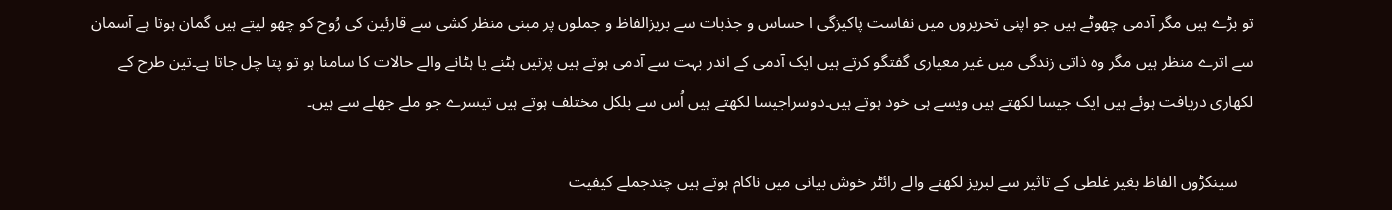تو بڑے ہیں مگر آدمی چھوٹے ہیں جو اپنی تحریروں میں نفاست پاکیزگی ا حساس و جذبات سے بریزالفاظ و جملوں پر مبنی منظر کشی سے قارئین کی رُوح کو چھو لیتے ہیں گمان ہوتا ہے آسمان سے اترے منظر ہیں مگر وہ ذاتی زندگی میں غیر معیاری گفتگو کرتے ہیں ایک آدمی کے اندر بہت سے آدمی ہوتے ہیں پرتیں ہٹنے یا ہٹانے والے حالات کا سامنا ہو تو پتا چل جاتا ہے۔تین طرح کے لکھاری دریافت ہوئے ہیں ایک جیسا لکھتے ہیں ویسے ہی خود ہوتے ہیں۔دوسراجیسا لکھتے ہیں اُس سے بلکل مختلف ہوتے ہیں تیسرے جو ملے جھلے سے ہیں۔

    سینکڑوں الفاظ بغیر غلطی کے تاثیر سے لبریز لکھنے والے رائٹر خوش بیانی میں ناکام ہوتے ہیں چندجملے کیفیت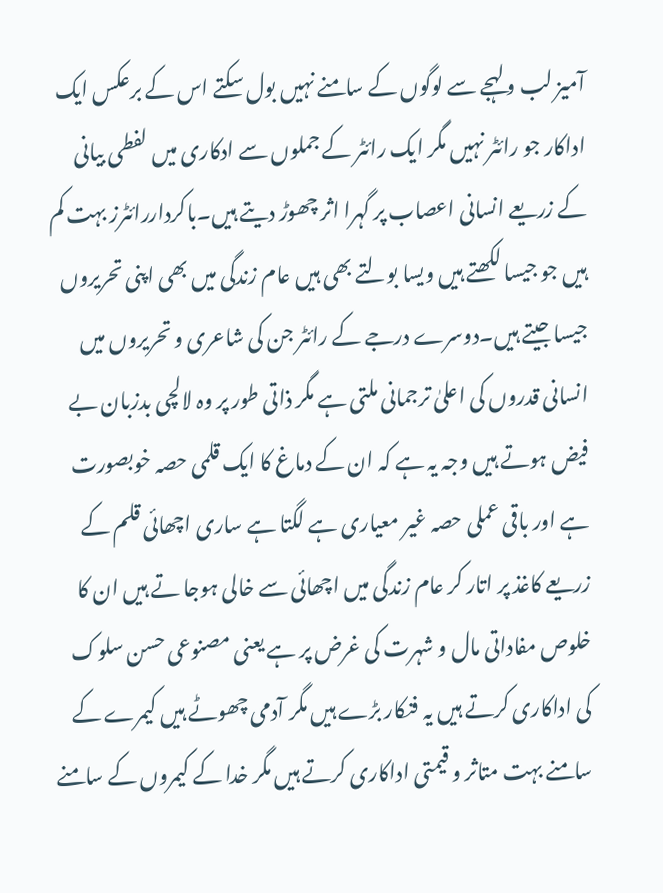آمیز لب و لہجے سے لوگوں کے سامنے نہیں بول سکتے اس کے برعکس ایک اداکار جو رائٹر نہیں مگر ایک رائٹر کے جملوں سے ادکاری میں لفطی بیانی کے زریعے انسانی اعصاب پر گہرا اثر چھوڑ دیتے ہیں۔باکرداررائٹرز بہت کم ہیں جو جیسا لکھتے ہیں ویسا بولتے بھی ہیں عام زندگی میں بھی اپنی تحریروں جیسا جیتے ہیں۔دوسرے درجے کے رائٹر جن کی شاعری و تحریروں میں انسانی قدروں کی اعلیٰ ترجمانی ملتی ہے مگر ذاتی طور پر وہ لالچی بدزبان بے فیض ہوتے ہیں وجہ یہ ہے کہ ان کے دماغ کا ایک قلمی حصہ خوبصورت ہے اور باقی عملی حصہ غیر معیاری ہے لگتا ہے ساری اچھائی قلم کے زریعے کاغذ پر اتار کر عام زندگی میں اچھائی سے خالی ہوجا تے ہیں ان کا خلوص مفاداتی مال و شہرت کی غرض پر ہے یعنی مصنوعی حسن سلوک کی اداکاری کرتے ہیں یہ فنکار بڑے ہیں مگر آدمی چھوٹے ہیں کیمرے کے سامنے بہت متاثر و قیمتی اداکاری کرتے ہیں مگر خدا کے کیمروں کے سامنے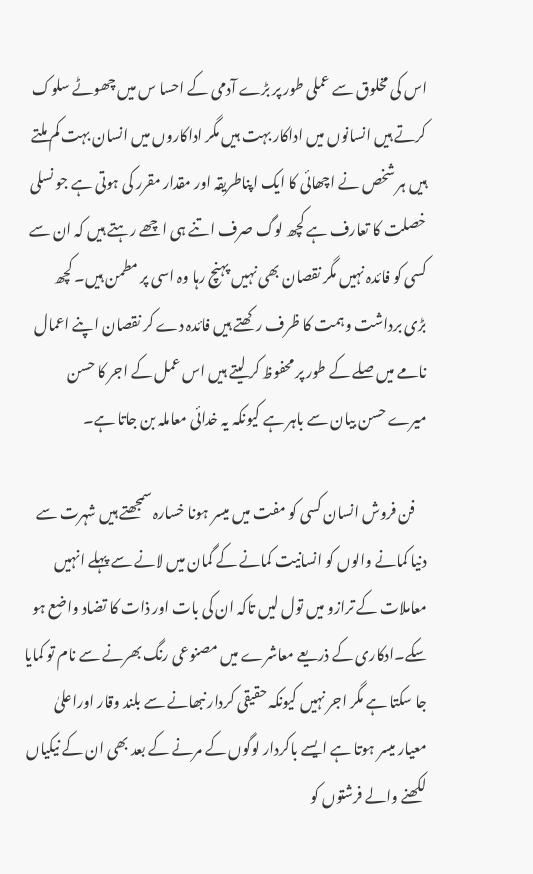اس کی مخلوق سے عملی طور پر بڑے آدمی کے احسا س میں چھوٹے سلوک کرتے ہیں انسانوں میں اداکار بہت ہیں مگر اداکاروں میں انسان بہت کم ملتے ہیں ہر شخص نے اچھائی کا ایک اپناطریقہ اور مقدار مقرر کی ہوتی ہے جو نسلی خصلت کا تعارف ہے کچھ لوگ صرف اتنے ہی اچھے رہتے ہیں کہ ان سے کسی کو فائدہ نہیں مگر نقصان بھی نہیں پہنچ رہا وہ اسی پر مطمن ہیں۔ کچھ بڑی برداشت وہمت کا ظرف رکھتے ہیں فائدہ دے کر نقصان اپنے اعمال نامے میں صلے کے طور پر محفوظ کر لیتے ہیں اس عمل کے اجر کا حسن میرے حسن بیان سے باہر ہے کیونکہ یہ خدائی معاملہ بن جاتا ہے۔

    فن فروش انسان کسی کو مفت میں میسر ہونا خسارہ سمجھتے ہیں شہرت سے دنیا کمانے والوں کو انسانیت کمانے کے گمان میں لانے سے پہلے انہیں معاملات کے ترازو میں تول لیں تاکہ ان کی بات اور ذات کا تضاد واضع ہو سکے۔ادکاری کے ذریعے معاشرے میں مصنوعی رنگ بھرنے سے نام تو کمایا جا سکتا ہے مگر اجر نہیں کیونکہ حقیقی کردار نبھانے سے بلند وقار اوراعلیٰ معیار میسر ہوتا ہے ایسے باکردار لوگوں کے مرنے کے بعد بھی ان کے نیکیاں لکھنے والے فرشتوں کو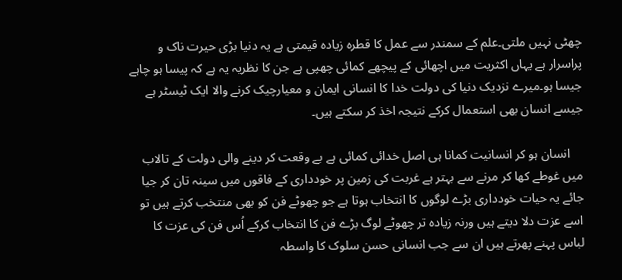چھٹی نہیں ملتی۔علم کے سمندر سے عمل کا قطرہ زیادہ قیمتی ہے یہ دنیا بڑی حیرت ناک و پراسرار ہے یہاں اکثریت میں اچھائی کے پیچھے کمائی چھپی ہے جن کا نظریہ یہ ہے کہ پیسا ہو چاہے جیسا ہو۔میرے نزدیک دنیا کی دولت خدا کا انسانی ایمان و معیارچیک کرنے والا ایک ٹیسٹر ہے جیسے انسان بھی استعمال کرکے نتیجہ اخذ کر سکتے ہیں۔

    انسان ہو کر انسانیت کمانا ہی اصل خدائی کمائی ہے بے وقعت کر دینے والی دولت کے تالاب میں غوطے کھا کر مرنے سے بہتر ہے غربت کی زمین پر خودداری کے فاقوں میں سینہ تان کر جیا جائے یہ حیات خودداری بڑے لوگوں کا انتخاب ہوتا ہے جو چھوٹے فن کو بھی منتخب کرتے ہیں تو اسے عزت دلا دیتے ہیں ورنہ زیادہ تر چھوٹے لوگ بڑے فن کا انتخاب کرکے اُس فن کی عزت کا لباس پہنے پھرتے ہیں ان سے جب انسانی حسن سلوک کا واسطہ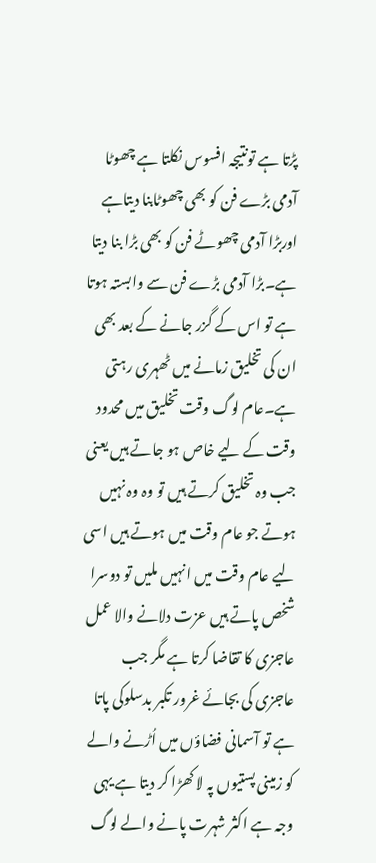پڑتا ہے تونتیجہ افسوس نکلتا ہے چھوٹا آدمی بڑے فن کو بھی چھوٹابنا دیتاہے اوربڑا آدمی چھوٹے فن کو بھی بڑا بنا دیتا ہے۔بڑا آدمی بڑے فن سے وابستہ ہوتا ہے تو اس کے گزر جانے کے بعد بھی ان کی تخلیق زمانے میں ٹھہری رہتی ہے۔عام لوگ وقت تخلیق میں محدود وقت کے لیے خاص ہو جاتے ہیں یعنی جب وہ تخلیق کرتے ہیں تو وہ وہ نہیں ہوتے جو عام وقت میں ہوتے ہیں اسی لیے عام وقت میں انہیں ملیں تو دوسرا شخص پاتے ہیں عزت دلانے والا عمل عاجزی کا تقاضا کرتا ہے مگر جب عاجزی کی بجائے غرور تکبر بدسلوکی پاتا ہے تو آسمانی فضاؤں میں اُڑنے والے کو زمینی پستیوں پہ لا کھڑا کر دیتا ہے یہی وجہ ہے اکثر شہرت پانے والے لوگ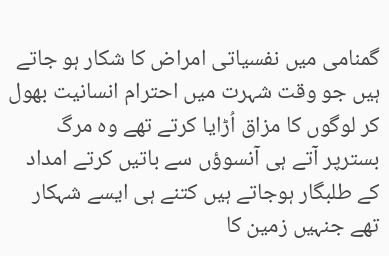گمنامی میں نفسیاتی امراض کا شکار ہو جاتے ہیں جو وقت شہرت میں احترام انسانیت بھول کر لوگوں کا مزاق اُڑایا کرتے تھے وہ مرگ بسترپر آتے ہی آنسوؤں سے باتیں کرتے امداد کے طلبگار ہوجاتے ہیں کتنے ہی ایسے شہکار تھے جنہیں زمین کا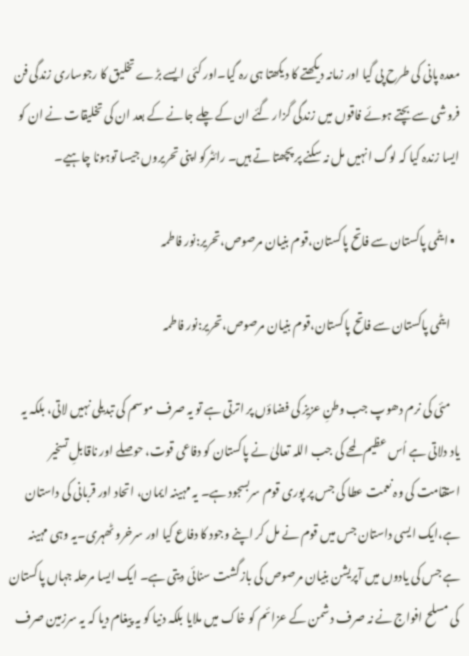معدہ پانی کی طرح پی گیا اور زمانہ دیکھتے کا دیکھتا ہی رہ گیا۔اور کئی ایسے بڑے تخلیق کا رجوساری زندگی فن فروشی سے بچتے ہوئے فاقوں میں زندگی گزار گئے ان کے چلے جانے کے بعد ان کی تخلیقات نے ان کو ایسا زندہ کیا کہ لوگ انہیں مل نہ سکنے پر پچھتا تے ہیں۔ رائٹرکو اپنی تحریروں جیسا توہونا چاہیے۔

  • ایٹمی پاکستان سے فاتح پاکستان،قوم بنیان مرصوص،تحریر:نور فاطمہ

    ایٹمی پاکستان سے فاتح پاکستان،قوم بنیان مرصوص،تحریر:نور فاطمہ

    مئی کی نرم دھوپ جب وطنِ عزیز کی فضاؤں پر اترتی ہے تو یہ صرف موسم کی تبدیلی نہیں لاتی، بلکہ یہ یاد دلاتی ہے اُس عظیم لمحے کی جب اللہ تعالیٰ نے پاکستان کو دفاعی قوت، حوصلے اور ناقابلِ تسخیر استقامت کی وہ نعمت عطا کی جس پر پوری قوم سربسجود ہے۔ یہ مہینہ ایمان، اتحاد اور قربانی کی داستان ہے،ایک ایسی داستان جس میں قوم نے مل کر اپنے وجود کا دفاع کیا اور سرخرو ٹھہری۔یہ وہی مہینہ ہے جس کی یادوں میں آپریشن بنیان مرصوص کی بازگشت سنائی دیتی ہے۔ ایک ایسا مرحلہ جہاں پاکستان کی مسلح افواج نے نہ صرف دشمن کے عزائم کو خاک میں ملایا بلکہ دنیا کو یہ پیغام دیا کہ یہ سرزمین صرف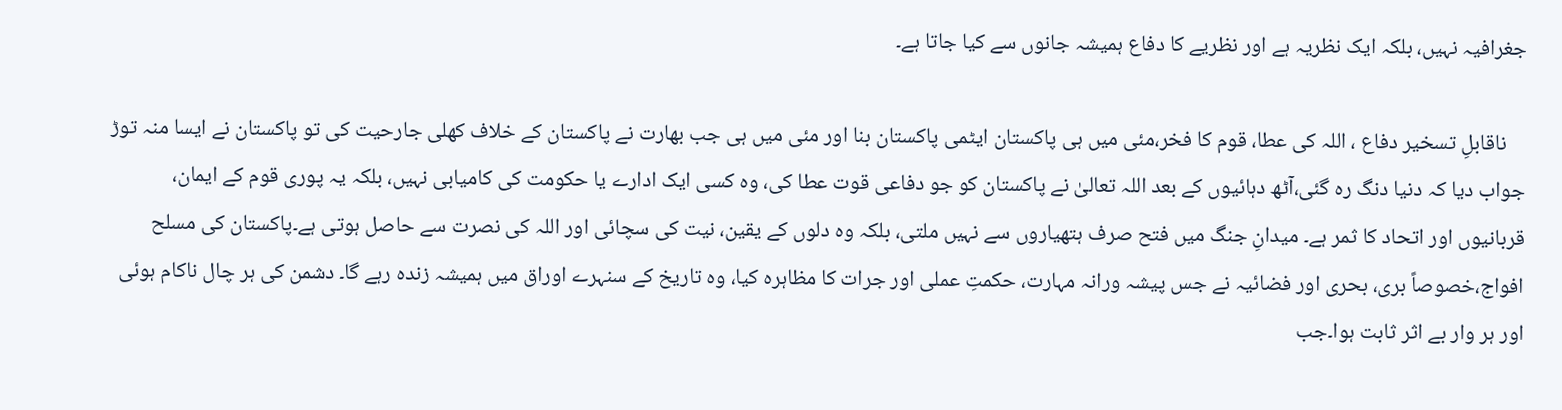جغرافیہ نہیں، بلکہ ایک نظریہ ہے اور نظریے کا دفاع ہمیشہ جانوں سے کیا جاتا ہے۔

    ناقابلِ تسخیر دفاع ، اللہ کی عطا، قوم کا فخر،مئی میں ہی پاکستان ایٹمی پاکستان بنا اور مئی میں ہی جب بھارت نے پاکستان کے خلاف کھلی جارحیت کی تو پاکستان نے ایسا منہ توڑ جواب دیا کہ دنیا دنگ رہ گئی،آٹھ دہائیوں کے بعد اللہ تعالیٰ نے پاکستان کو جو دفاعی قوت عطا کی، وہ کسی ایک ادارے یا حکومت کی کامیابی نہیں، بلکہ یہ پوری قوم کے ایمان، قربانیوں اور اتحاد کا ثمر ہے۔ میدانِ جنگ میں فتح صرف ہتھیاروں سے نہیں ملتی، بلکہ وہ دلوں کے یقین، نیت کی سچائی اور اللہ کی نصرت سے حاصل ہوتی ہے۔پاکستان کی مسلح افواج،خصوصاً بری، بحری اور فضائیہ نے جس پیشہ ورانہ مہارت، حکمتِ عملی اور جرات کا مظاہرہ کیا، وہ تاریخ کے سنہرے اوراق میں ہمیشہ زندہ رہے گا۔ دشمن کی ہر چال ناکام ہوئی اور ہر وار بے اثر ثابت ہوا۔جب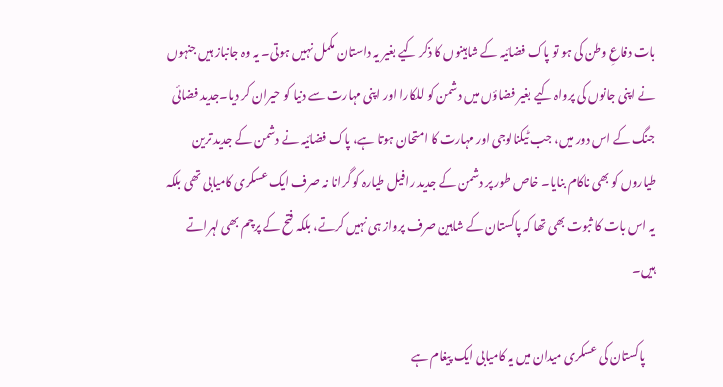بات دفاعِ وطن کی ہو تو پاک فضائیہ کے شاہینوں کا ذکر کیے بغیر یہ داستان مکمل نہیں ہوتی۔ یہ وہ جانباز ہیں جنہوں نے اپنی جانوں کی پرواہ کیے بغیر فضاؤں میں دشمن کو للکارا اور اپنی مہارت سے دنیا کو حیران کر دیا۔جدید فضائی جنگ کے اس دور میں، جب ٹیکنالوجی اور مہارت کا امتحان ہوتا ہے، پاک فضائیہ نے دشمن کے جدید ترین طیاروں کو بھی ناکام بنایا۔ خاص طور پر دشمن کے جدید رافیل طیارہ کو گرانا نہ صرف ایک عسکری کامیابی تھی بلکہ یہ اس بات کا ثبوت بھی تھا کہ پاکستان کے شاہین صرف پرواز ہی نہیں کرتے، بلکہ فتح کے پرچم بھی لہراتے ہیں۔

    پاکستان کی عسکری میدان میں یہ کامیابی ایک پیغام ہے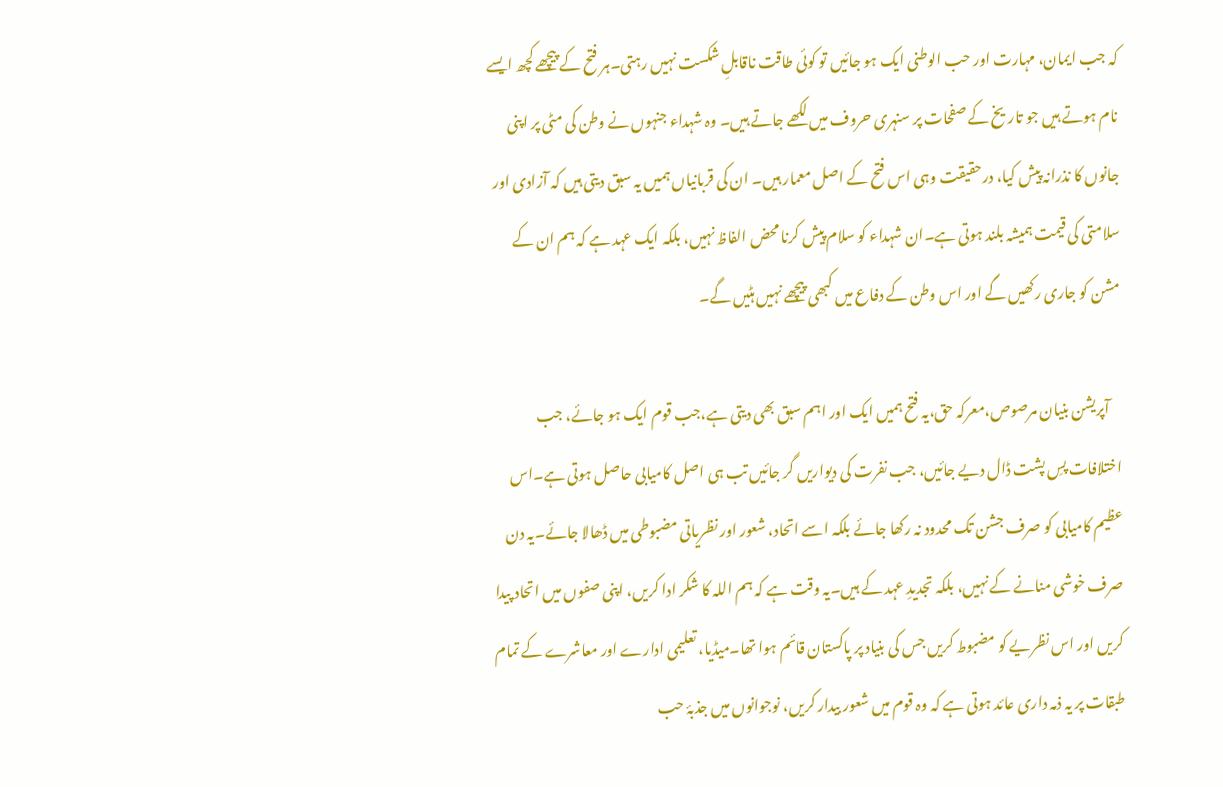کہ جب ایمان، مہارت اور حب الوطنی ایک ہو جائیں تو کوئی طاقت ناقابلِ شکست نہیں رہتی۔ہر فتح کے پیچھے کچھ ایسے نام ہوتے ہیں جو تاریخ کے صفحات پر سنہری حروف میں لکھے جاتے ہیں۔ وہ شہداء جنہوں نے وطن کی مٹی پر اپنی جانوں کا نذرانہ پیش کیا، درحقیقت وہی اس فتح کے اصل معمار ہیں۔ ان کی قربانیاں ہمیں یہ سبق دیتی ہیں کہ آزادی اور سلامتی کی قیمت ہمیشہ بلند ہوتی ہے۔ان شہداء کو سلام پیش کرنا محض الفاظ نہیں، بلکہ ایک عہد ہے کہ ہم ان کے مشن کو جاری رکھیں گے اور اس وطن کے دفاع میں کبھی پیچھے نہیں ہٹیں گے۔

    آپریشن بنیان مرصوص،معرکہ حق،یہ فتح ہمیں ایک اور اہم سبق بھی دیتی ہے،جب قوم ایک ہو جائے، جب اختلافات پسِ پشت ڈال دیے جائیں، جب نفرت کی دیواریں گر جائیں تب ہی اصل کامیابی حاصل ہوتی ہے۔اس عظیم کامیابی کو صرف جشن تک محدود نہ رکھا جائے بلکہ اسے اتحاد، شعور اور نظریاتی مضبوطی میں ڈھالا جائے۔یہ دن صرف خوشی منانے کے نہیں، بلکہ تجدیدِ عہد کے ہیں۔یہ وقت ہے کہ ہم اللہ کا شکر ادا کریں، اپنی صفوں میں اتحاد پیدا کریں اور اس نظریے کو مضبوط کریں جس کی بنیاد پر پاکستان قائم ہوا تھا۔میڈیا، تعلیمی ادارے اور معاشرے کے تمام طبقات پر یہ ذمہ داری عائد ہوتی ہے کہ وہ قوم میں شعور بیدار کریں، نوجوانوں میں جذبۂ حب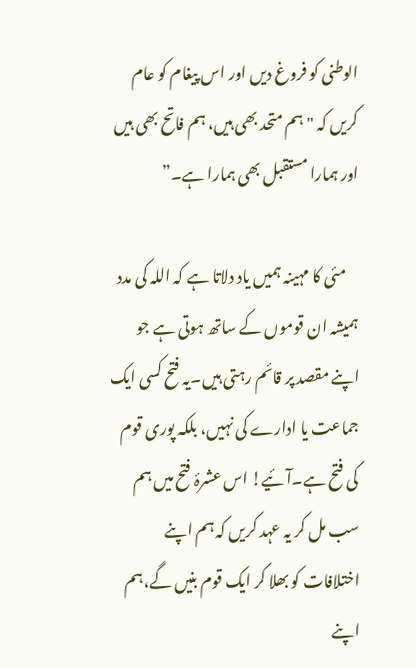الوطنی کو فروغ دیں اور اس پیغام کو عام کریں کہ "ہم متحد بھی ہیں، ہم فاتح بھی ہیں اور ہمارا مستقبل بھی ہمارا ہے۔”

    مئی کا مہینہ ہمیں یاد دلاتا ہے کہ اللہ کی مدد ہمیشہ ان قوموں کے ساتھ ہوتی ہے جو اپنے مقصد پر قائم رہتی ہیں۔یہ فتح کسی ایک جماعت یا ادارے کی نہیں، بلکہ پوری قوم کی فتح ہے۔آئیے! اس عشرۂ فتح میں ہم سب مل کر یہ عہد کریں کہ ہم اپنے اختلافات کو بھلا کر ایک قوم بنیں گے،ہم اپنے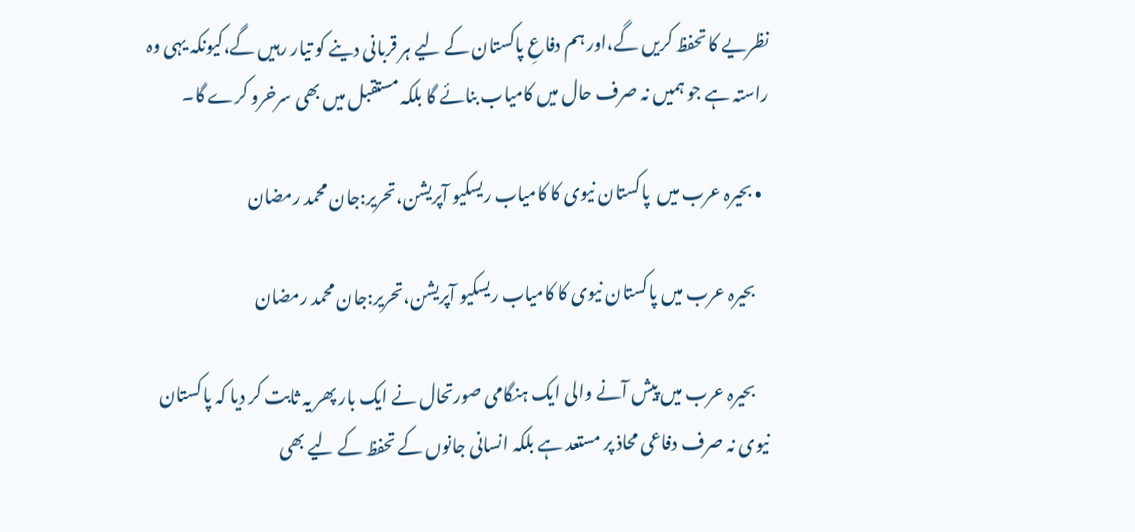نظریے کا تحفظ کریں گے،اور ہم دفاعِ پاکستان کے لیے ہر قربانی دینے کو تیار رہیں گے،کیونکہ یہی وہ راستہ ہے جو ہمیں نہ صرف حال میں کامیاب بنائے گا بلکہ مستقبل میں بھی سرخرو کرے گا۔

  • بحیرہ عرب میں  پاکستان نیوی کا کامیاب ریسکیو آپریشن،تحریر:جان محمد رمضان

    بحیرہ عرب میں پاکستان نیوی کا کامیاب ریسکیو آپریشن،تحریر:جان محمد رمضان

    بحیرہ عرب میں پیش آنے والی ایک ہنگامی صورتحال نے ایک بار پھر یہ ثابت کر دیا کہ پاکستان نیوی نہ صرف دفاعی محاذ پر مستعد ہے بلکہ انسانی جانوں کے تحفظ کے لیے بھی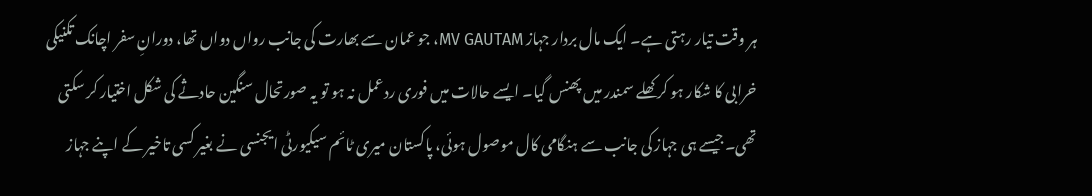ہر وقت تیار رہتی ہے۔ ایک مال بردار جہاز MV GAUTAM، جو عمان سے بھارت کی جانب رواں دواں تھا، دورانِ سفر اچانک تکنیکی خرابی کا شکار ہو کر کھلے سمندر میں پھنس گیا۔ ایسے حالات میں فوری ردعمل نہ ہو تو یہ صورتحال سنگین حادثے کی شکل اختیار کر سکتی تھی۔جیسے ہی جہاز کی جانب سے ہنگامی کال موصول ہوئی، پاکستان میری ٹائم سیکیورٹی ایجنسی نے بغیر کسی تاخیر کے اپنے جہاز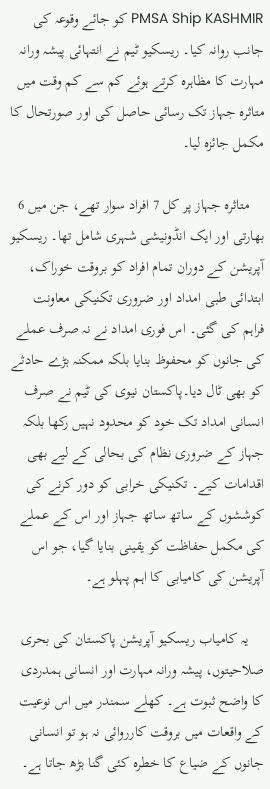PMSA Ship KASHMIR کو جائے وقوعہ کی جانب روانہ کیا۔ ریسکیو ٹیم نے انتہائی پیشہ ورانہ مہارت کا مظاہرہ کرتے ہوئے کم سے کم وقت میں متاثرہ جہاز تک رسائی حاصل کی اور صورتحال کا مکمل جائزہ لیا۔

    متاثرہ جہاز پر کل 7 افراد سوار تھے، جن میں 6 بھارتی اور ایک انڈونیشی شہری شامل تھا۔ ریسکیو آپریشن کے دوران تمام افراد کو بروقت خوراک، ابتدائی طبی امداد اور ضروری تکنیکی معاونت فراہم کی گئی۔ اس فوری امداد نے نہ صرف عملے کی جانوں کو محفوظ بنایا بلکہ ممکنہ بڑے حادثے کو بھی ٹال دیا۔پاکستان نیوی کی ٹیم نے صرف انسانی امداد تک خود کو محدود نہیں رکھا بلکہ جہاز کے ضروری نظام کی بحالی کے لیے بھی اقدامات کیے۔ تکنیکی خرابی کو دور کرنے کی کوششوں کے ساتھ ساتھ جہاز اور اس کے عملے کی مکمل حفاظت کو یقینی بنایا گیا، جو اس آپریشن کی کامیابی کا اہم پہلو ہے۔

    یہ کامیاب ریسکیو آپریشن پاکستان کی بحری صلاحیتوں، پیشہ ورانہ مہارت اور انسانی ہمدردی کا واضح ثبوت ہے۔ کھلے سمندر میں اس نوعیت کے واقعات میں بروقت کارروائی نہ ہو تو انسانی جانوں کے ضیاع کا خطرہ کئی گنا بڑھ جاتا ہے۔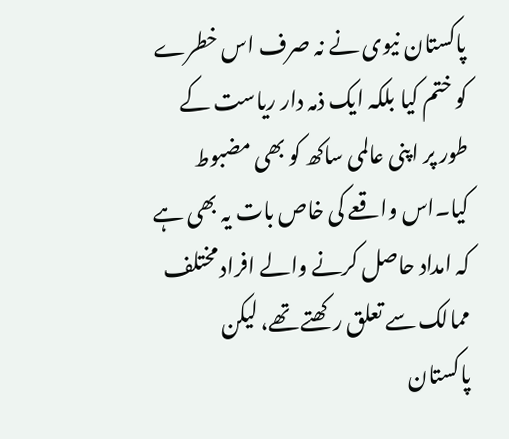پاکستان نیوی نے نہ صرف اس خطرے کو ختم کیا بلکہ ایک ذمہ دار ریاست کے طور پر اپنی عالمی ساکھ کو بھی مضبوط کیا۔اس واقعے کی خاص بات یہ بھی ہے کہ امداد حاصل کرنے والے افراد مختلف ممالک سے تعلق رکھتے تھے، لیکن پاکستان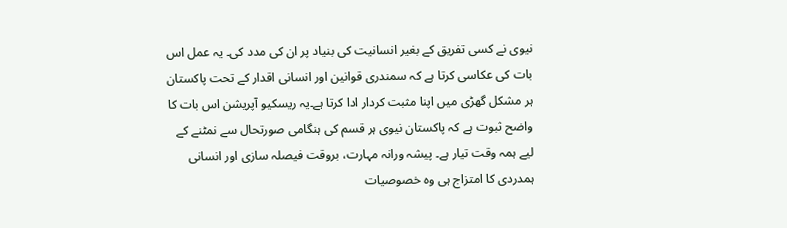نیوی نے کسی تفریق کے بغیر انسانیت کی بنیاد پر ان کی مدد کی۔ یہ عمل اس بات کی عکاسی کرتا ہے کہ سمندری قوانین اور انسانی اقدار کے تحت پاکستان ہر مشکل گھڑی میں اپنا مثبت کردار ادا کرتا ہے۔یہ ریسکیو آپریشن اس بات کا واضح ثبوت ہے کہ پاکستان نیوی ہر قسم کی ہنگامی صورتحال سے نمٹنے کے لیے ہمہ وقت تیار ہے۔ پیشہ ورانہ مہارت، بروقت فیصلہ سازی اور انسانی ہمدردی کا امتزاج ہی وہ خصوصیات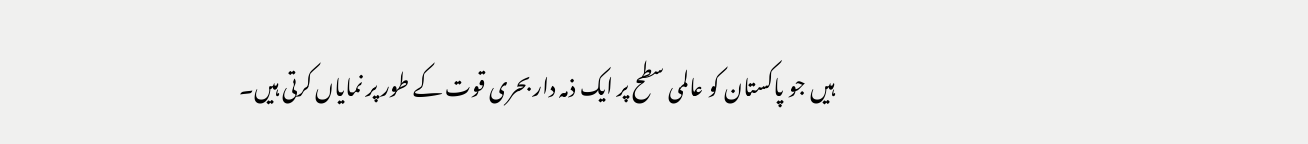ہیں جو پاکستان کو عالمی سطح پر ایک ذمہ دار بحری قوت کے طور پر نمایاں کرتی ہیں۔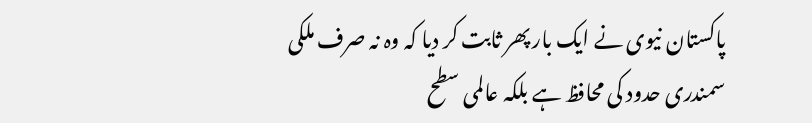پاکستان نیوی نے ایک بار پھر ثابت کر دیا کہ وہ نہ صرف ملکی سمندری حدود کی محافظ ہے بلکہ عالمی سطح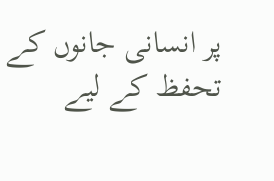پر انسانی جانوں کے تحفظ کے لیے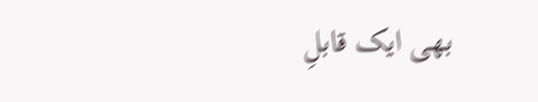بھی ایک قابلِ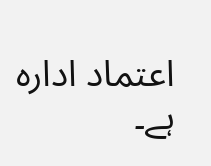اعتماد ادارہ ہے۔